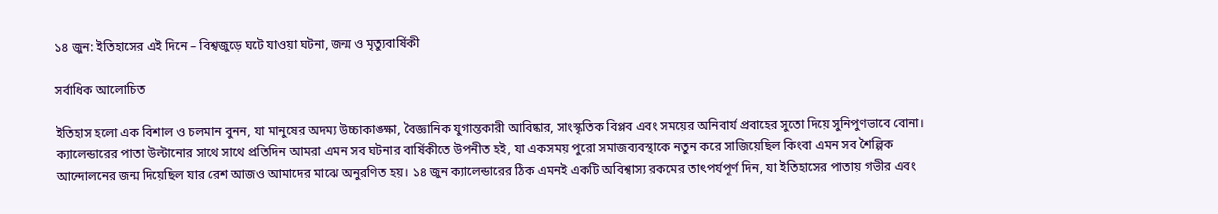১৪ জুন: ইতিহাসের এই দিনে – বিশ্বজুড়ে ঘটে যাওয়া ঘটনা, জন্ম ও মৃত্যুবার্ষিকী

সর্বাধিক আলোচিত

ইতিহাস হলো এক বিশাল ও চলমান বুনন, যা মানুষের অদম্য উচ্চাকাঙ্ক্ষা, বৈজ্ঞানিক যুগান্তকারী আবিষ্কার, সাংস্কৃতিক বিপ্লব এবং সময়ের অনিবার্য প্রবাহের সুতো দিয়ে সুনিপুণভাবে বোনা। ক্যালেন্ডারের পাতা উল্টানোর সাথে সাথে প্রতিদিন আমরা এমন সব ঘটনার বার্ষিকীতে উপনীত হই, যা একসময় পুরো সমাজব্যবস্থাকে নতুন করে সাজিয়েছিল কিংবা এমন সব শৈল্পিক আন্দোলনের জন্ম দিয়েছিল যার রেশ আজও আমাদের মাঝে অনুরণিত হয়। ১৪ জুন ক্যালেন্ডারের ঠিক এমনই একটি অবিশ্বাস্য রকমের তাৎপর্যপূর্ণ দিন, যা ইতিহাসের পাতায় গভীর এবং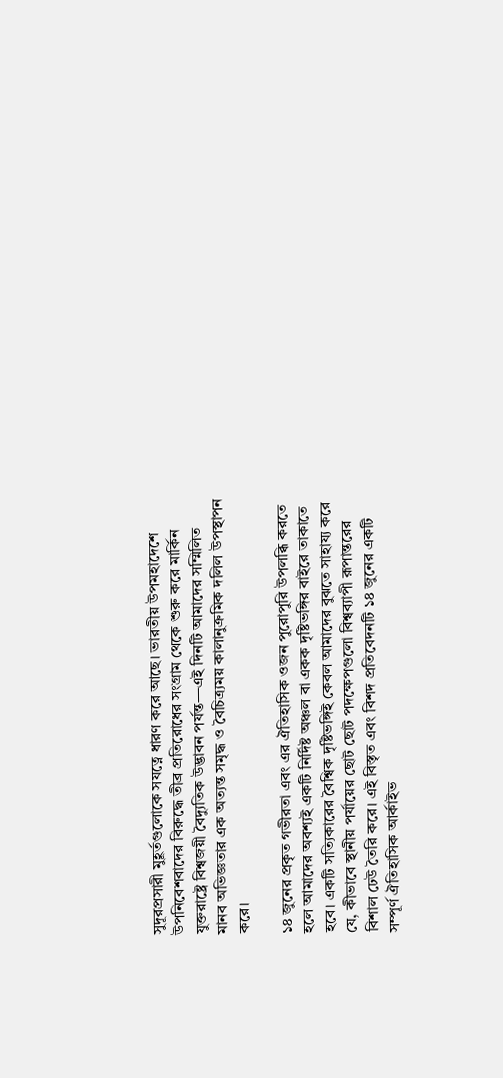সুদূরপ্রসারী মুহূর্তগুলোকে সযত্নে ধারণ করে আছে। ভারতীয় উপমহাদেশে উপনিবেশবাদের বিরুদ্ধে তীব্র প্রতিরোধের সংগ্রাম থেকে শুরু করে মার্কিন যুক্তরাষ্ট্রে বিশ্বজয়ী বৈদ্যুতিক উদ্ভাবন পর্যন্ত—এই দিনটি আমাদের সম্মিলিত মানব অভিজ্ঞতার এক অত্যন্ত সমৃদ্ধ ও বৈচিত্র্যময় কালানুক্রমিক দলিল উপস্থাপন করে।

১৪ জুনের প্রকৃত গভীরতা এবং এর ঐতিহাসিক ওজন পুরোপুরি উপলব্ধি করতে হলে আমাদের অবশ্যই একটি নির্দিষ্ট অঞ্চল বা একক দৃষ্টিভঙ্গির বাইরে তাকাতে হবে। একটি সত্যিকারের বৈশ্বিক দৃষ্টিভঙ্গিই কেবল আমাদের বুঝতে সাহায্য করে যে, কীভাবে স্থানীয় পর্যায়ের ছোট ছোট পদক্ষেপগুলো বিশ্বব্যাপী রূপান্তরের বিশাল ঢেউ তৈরি করে। এই বিস্তৃত এবং বিশদ প্রতিবেদনটি ১৪ জুনের একটি সম্পূর্ণ ঐতিহাসিক আর্কাইভ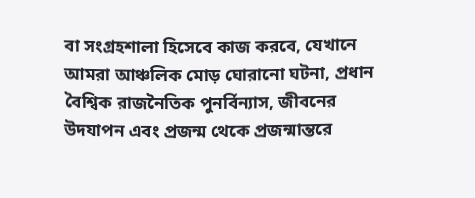বা সংগ্রহশালা হিসেবে কাজ করবে, যেখানে আমরা আঞ্চলিক মোড় ঘোরানো ঘটনা, প্রধান বৈশ্বিক রাজনৈতিক পুনর্বিন্যাস, জীবনের উদযাপন এবং প্রজন্ম থেকে প্রজন্মান্তরে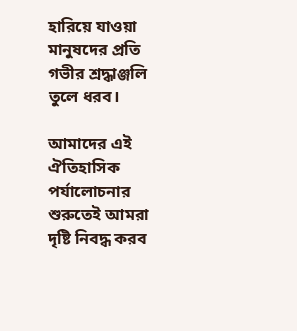হারিয়ে যাওয়া মানুষদের প্রতি গভীর শ্রদ্ধাঞ্জলি তুলে ধরব।

আমাদের এই ঐতিহাসিক পর্যালোচনার শুরুতেই আমরা দৃষ্টি নিবদ্ধ করব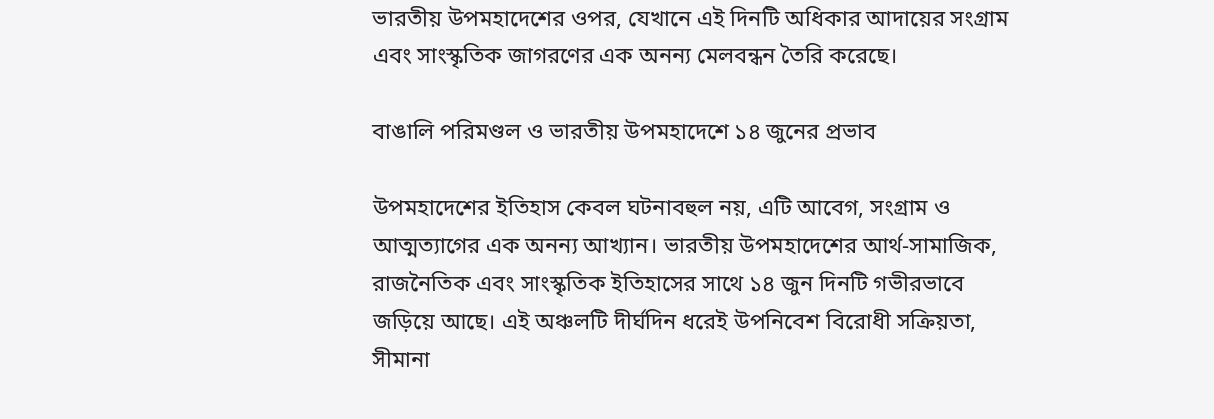ভারতীয় উপমহাদেশের ওপর, যেখানে এই দিনটি অধিকার আদায়ের সংগ্রাম এবং সাংস্কৃতিক জাগরণের এক অনন্য মেলবন্ধন তৈরি করেছে।

বাঙালি পরিমণ্ডল ও ভারতীয় উপমহাদেশে ১৪ জুনের প্রভাব

উপমহাদেশের ইতিহাস কেবল ঘটনাবহুল নয়, এটি আবেগ, সংগ্রাম ও আত্মত্যাগের এক অনন্য আখ্যান। ভারতীয় উপমহাদেশের আর্থ-সামাজিক, রাজনৈতিক এবং সাংস্কৃতিক ইতিহাসের সাথে ১৪ জুন দিনটি গভীরভাবে জড়িয়ে আছে। এই অঞ্চলটি দীর্ঘদিন ধরেই উপনিবেশ বিরোধী সক্রিয়তা, সীমানা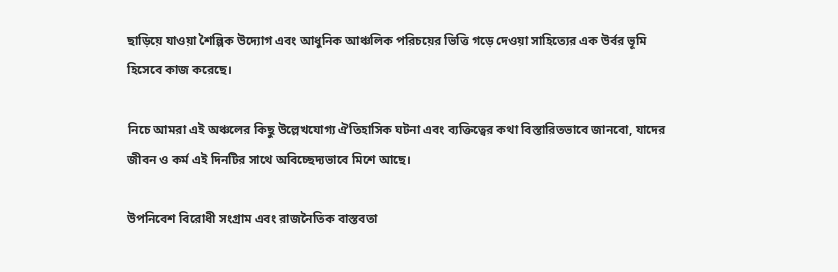ছাড়িয়ে যাওয়া শৈল্পিক উদ্যোগ এবং আধুনিক আঞ্চলিক পরিচয়ের ভিত্তি গড়ে দেওয়া সাহিত্যের এক উর্বর ভূমি হিসেবে কাজ করেছে।

নিচে আমরা এই অঞ্চলের কিছু উল্লেখযোগ্য ঐতিহাসিক ঘটনা এবং ব্যক্তিত্বের কথা বিস্তারিতভাবে জানবো, যাদের জীবন ও কর্ম এই দিনটির সাথে অবিচ্ছেদ্যভাবে মিশে আছে।

উপনিবেশ বিরোধী সংগ্রাম এবং রাজনৈতিক বাস্তবতা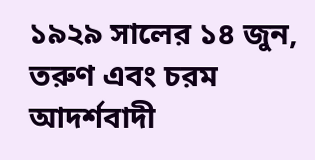১৯২৯ সালের ১৪ জুন, তরুণ এবং চরম আদর্শবাদী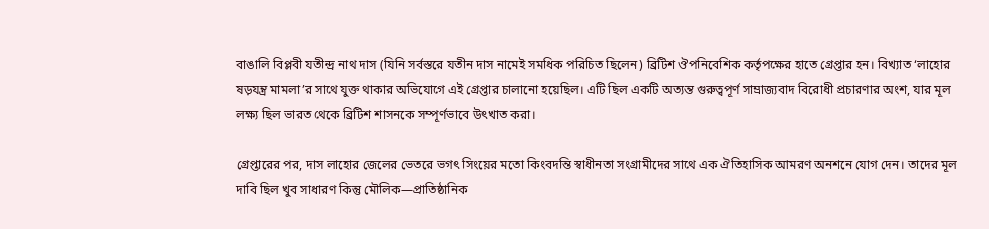বাঙালি বিপ্লবী যতীন্দ্র নাথ দাস (যিনি সর্বস্তরে যতীন দাস নামেই সমধিক পরিচিত ছিলেন) ব্রিটিশ ঔপনিবেশিক কর্তৃপক্ষের হাতে গ্রেপ্তার হন। বিখ্যাত ‘লাহোর ষড়যন্ত্র মামলা’র সাথে যুক্ত থাকার অভিযোগে এই গ্রেপ্তার চালানো হয়েছিল। এটি ছিল একটি অত্যন্ত গুরুত্বপূর্ণ সাম্রাজ্যবাদ বিরোধী প্রচারণার অংশ, যার মূল লক্ষ্য ছিল ভারত থেকে ব্রিটিশ শাসনকে সম্পূর্ণভাবে উৎখাত করা।

গ্রেপ্তারের পর, দাস লাহোর জেলের ভেতরে ভগৎ সিংয়ের মতো কিংবদন্তি স্বাধীনতা সংগ্রামীদের সাথে এক ঐতিহাসিক আমরণ অনশনে যোগ দেন। তাদের মূল দাবি ছিল খুব সাধারণ কিন্তু মৌলিক—প্রাতিষ্ঠানিক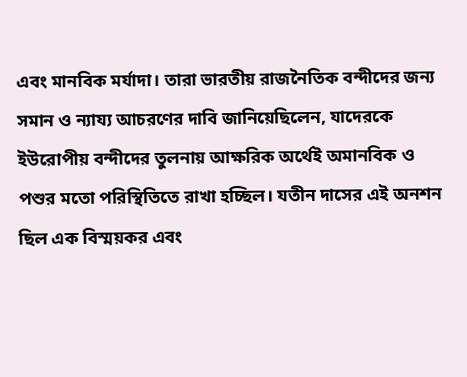এবং মানবিক মর্যাদা। তারা ভারতীয় রাজনৈতিক বন্দীদের জন্য সমান ও ন্যায্য আচরণের দাবি জানিয়েছিলেন, যাদেরকে ইউরোপীয় বন্দীদের তুলনায় আক্ষরিক অর্থেই অমানবিক ও পশুর মতো পরিস্থিতিতে রাখা হচ্ছিল। যতীন দাসের এই অনশন ছিল এক বিস্ময়কর এবং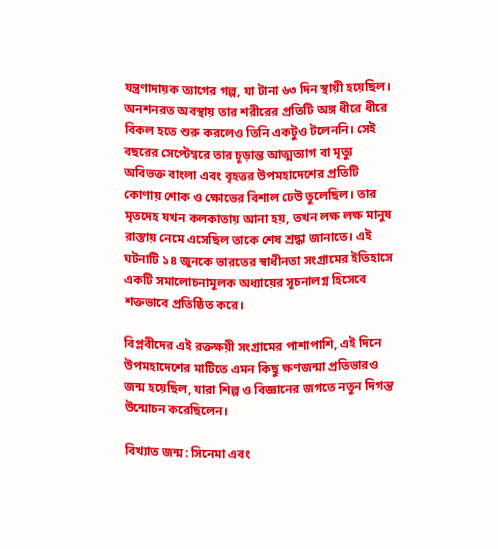যন্ত্রণাদায়ক ত্যাগের গল্প, যা টানা ৬৩ দিন স্থায়ী হয়েছিল। অনশনরত অবস্থায় তার শরীরের প্রতিটি অঙ্গ ধীরে ধীরে বিকল হতে শুরু করলেও তিনি একটুও টলেননি। সেই বছরের সেপ্টেম্বরে তার চূড়ান্ত আত্মত্যাগ বা মৃত্যু অবিভক্ত বাংলা এবং বৃহত্তর উপমহাদেশের প্রতিটি কোণায় শোক ও ক্ষোভের বিশাল ঢেউ তুলেছিল। তার মৃতদেহ যখন কলকাতায় আনা হয়, তখন লক্ষ লক্ষ মানুষ রাস্তায় নেমে এসেছিল তাকে শেষ শ্রদ্ধা জানাতে। এই ঘটনাটি ১৪ জুনকে ভারতের স্বাধীনতা সংগ্রামের ইতিহাসে একটি সমালোচনামূলক অধ্যায়ের সূচনালগ্ন হিসেবে শক্তভাবে প্রতিষ্ঠিত করে।

বিপ্লবীদের এই রক্তক্ষয়ী সংগ্রামের পাশাপাশি, এই দিনে উপমহাদেশের মাটিতে এমন কিছু ক্ষণজন্মা প্রতিভারও জন্ম হয়েছিল, যারা শিল্প ও বিজ্ঞানের জগতে নতুন দিগন্ত উন্মোচন করেছিলেন।

বিখ্যাত জন্ম: সিনেমা এবং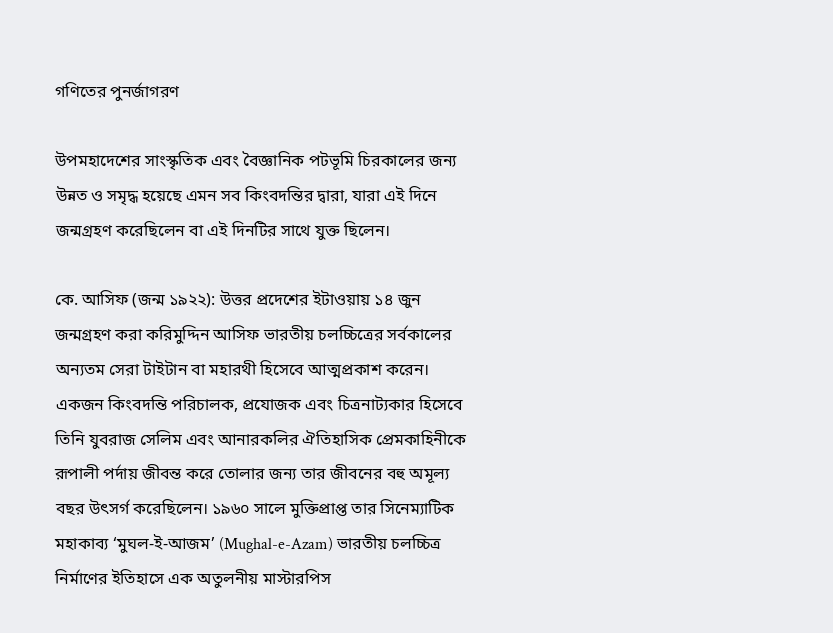গণিতের পুনর্জাগরণ

উপমহাদেশের সাংস্কৃতিক এবং বৈজ্ঞানিক পটভূমি চিরকালের জন্য উন্নত ও সমৃদ্ধ হয়েছে এমন সব কিংবদন্তির দ্বারা, যারা এই দিনে জন্মগ্রহণ করেছিলেন বা এই দিনটির সাথে যুক্ত ছিলেন।

কে. আসিফ (জন্ম ১৯২২): উত্তর প্রদেশের ইটাওয়ায় ১৪ জুন জন্মগ্রহণ করা করিমুদ্দিন আসিফ ভারতীয় চলচ্চিত্রের সর্বকালের অন্যতম সেরা টাইটান বা মহারথী হিসেবে আত্মপ্রকাশ করেন। একজন কিংবদন্তি পরিচালক, প্রযোজক এবং চিত্রনাট্যকার হিসেবে তিনি যুবরাজ সেলিম এবং আনারকলির ঐতিহাসিক প্রেমকাহিনীকে রূপালী পর্দায় জীবন্ত করে তোলার জন্য তার জীবনের বহু অমূল্য বছর উৎসর্গ করেছিলেন। ১৯৬০ সালে মুক্তিপ্রাপ্ত তার সিনেম্যাটিক মহাকাব্য ‘মুঘল-ই-আজম’ (Mughal-e-Azam) ভারতীয় চলচ্চিত্র নির্মাণের ইতিহাসে এক অতুলনীয় মাস্টারপিস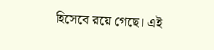হিসেবে রয়ে গেছে। এই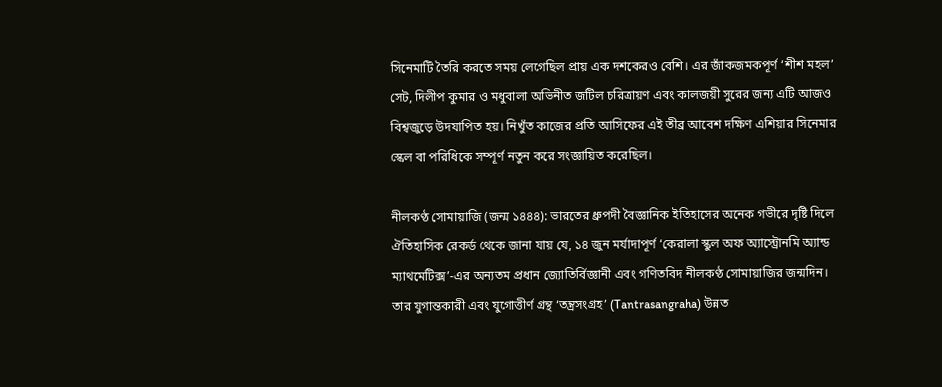সিনেমাটি তৈরি করতে সময় লেগেছিল প্রায় এক দশকেরও বেশি। এর জাঁকজমকপূর্ণ ‘শীশ মহল’ সেট, দিলীপ কুমার ও মধুবালা অভিনীত জটিল চরিত্রায়ণ এবং কালজয়ী সুরের জন্য এটি আজও বিশ্বজুড়ে উদযাপিত হয়। নিখুঁত কাজের প্রতি আসিফের এই তীব্র আবেশ দক্ষিণ এশিয়ার সিনেমার স্কেল বা পরিধিকে সম্পূর্ণ নতুন করে সংজ্ঞায়িত করেছিল।

নীলকণ্ঠ সোমায়াজি (জন্ম ১৪৪৪): ভারতের ধ্রুপদী বৈজ্ঞানিক ইতিহাসের অনেক গভীরে দৃষ্টি দিলে ঐতিহাসিক রেকর্ড থেকে জানা যায় যে, ১৪ জুন মর্যাদাপূর্ণ ‘কেরালা স্কুল অফ অ্যাস্ট্রোনমি অ্যান্ড ম্যাথমেটিক্স’-এর অন্যতম প্রধান জ্যোতির্বিজ্ঞানী এবং গণিতবিদ নীলকণ্ঠ সোমায়াজির জন্মদিন। তার যুগান্তকারী এবং যুগোত্তীর্ণ গ্রন্থ ‘তন্ত্রসংগ্রহ’ (Tantrasangraha) উন্নত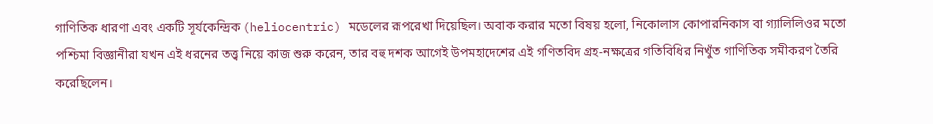গাণিতিক ধারণা এবং একটি সূর্যকেন্দ্রিক (heliocentric) মডেলের রূপরেখা দিয়েছিল। অবাক করার মতো বিষয় হলো, নিকোলাস কোপারনিকাস বা গ্যালিলিওর মতো পশ্চিমা বিজ্ঞানীরা যখন এই ধরনের তত্ত্ব নিয়ে কাজ শুরু করেন, তার বহু দশক আগেই উপমহাদেশের এই গণিতবিদ গ্রহ-নক্ষত্রের গতিবিধির নিখুঁত গাণিতিক সমীকরণ তৈরি করেছিলেন।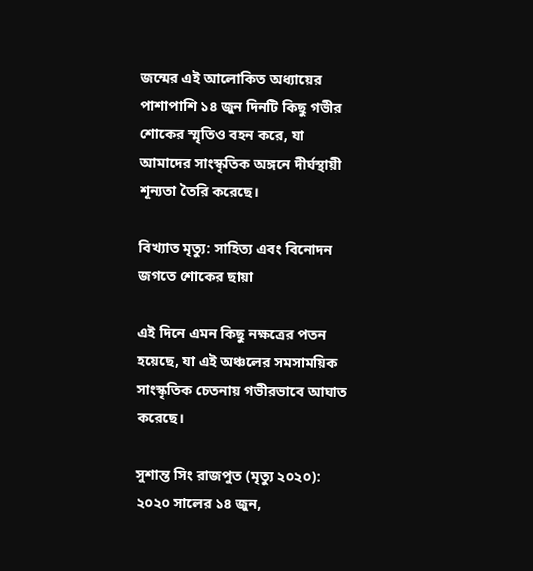জন্মের এই আলোকিত অধ্যায়ের পাশাপাশি ১৪ জুন দিনটি কিছু গভীর শোকের স্মৃতিও বহন করে, যা আমাদের সাংস্কৃতিক অঙ্গনে দীর্ঘস্থায়ী শূন্যতা তৈরি করেছে।

বিখ্যাত মৃত্যু: সাহিত্য এবং বিনোদন জগতে শোকের ছায়া

এই দিনে এমন কিছু নক্ষত্রের পতন হয়েছে, যা এই অঞ্চলের সমসাময়িক সাংস্কৃতিক চেতনায় গভীরভাবে আঘাত করেছে।

সুশান্ত সিং রাজপুত (মৃত্যু ২০২০): ২০২০ সালের ১৪ জুন,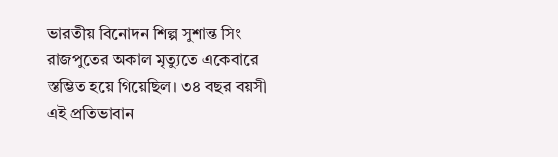ভারতীয় বিনোদন শিল্প সুশান্ত সিং রাজপুতের অকাল মৃত্যুতে একেবারে স্তম্ভিত হয়ে গিয়েছিল। ৩৪ বছর বয়সী এই প্রতিভাবান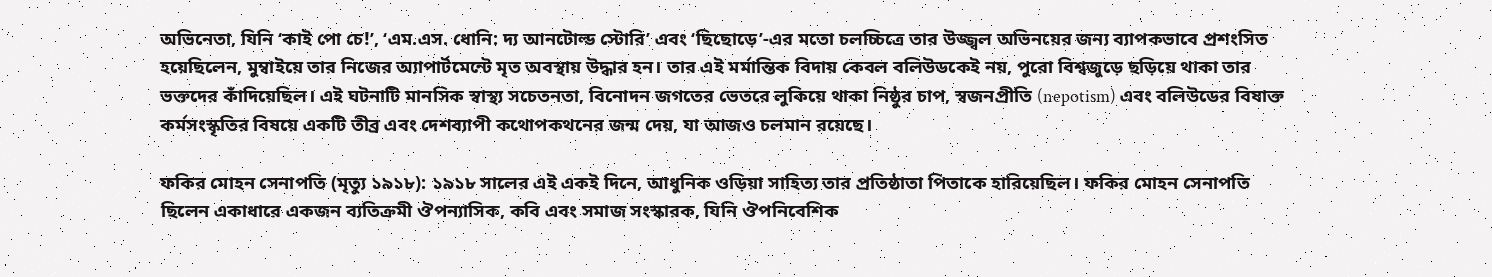অভিনেতা, যিনি ‘কাই পো চে!’, ‘এম.এস. ধোনি: দ্য আনটোল্ড স্টোরি’ এবং ‘ছিছোড়ে’-এর মতো চলচ্চিত্রে তার উজ্জ্বল অভিনয়ের জন্য ব্যাপকভাবে প্রশংসিত হয়েছিলেন, মুম্বাইয়ে তার নিজের অ্যাপার্টমেন্টে মৃত অবস্থায় উদ্ধার হন। তার এই মর্মান্তিক বিদায় কেবল বলিউডকেই নয়, পুরো বিশ্বজুড়ে ছড়িয়ে থাকা তার ভক্তদের কাঁদিয়েছিল। এই ঘটনাটি মানসিক স্বাস্থ্য সচেতনতা, বিনোদন জগতের ভেতরে লুকিয়ে থাকা নিষ্ঠুর চাপ, স্বজনপ্রীতি (nepotism) এবং বলিউডের বিষাক্ত কর্মসংস্কৃতির বিষয়ে একটি তীব্র এবং দেশব্যাপী কথোপকথনের জন্ম দেয়, যা আজও চলমান রয়েছে।

ফকির মোহন সেনাপতি (মৃত্যু ১৯১৮): ১৯১৮ সালের এই একই দিনে, আধুনিক ওড়িয়া সাহিত্য তার প্রতিষ্ঠাতা পিতাকে হারিয়েছিল। ফকির মোহন সেনাপতি ছিলেন একাধারে একজন ব্যতিক্রমী ঔপন্যাসিক, কবি এবং সমাজ সংস্কারক, যিনি ঔপনিবেশিক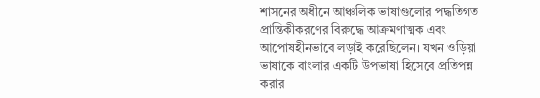শাসনের অধীনে আঞ্চলিক ভাষাগুলোর পদ্ধতিগত প্রান্তিকীকরণের বিরুদ্ধে আক্রমণাত্মক এবং আপোষহীনভাবে লড়াই করেছিলেন। যখন ওড়িয়া ভাষাকে বাংলার একটি উপভাষা হিসেবে প্রতিপন্ন করার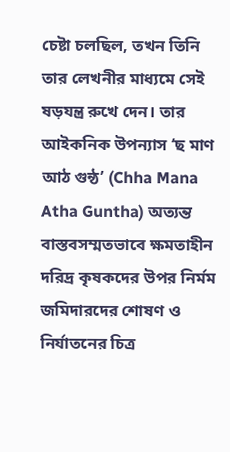চেষ্টা চলছিল, তখন তিনি তার লেখনীর মাধ্যমে সেই ষড়যন্ত্র রুখে দেন। তার আইকনিক উপন্যাস ‘ছ মাণ আঠ গুন্ঠ’ (Chha Mana Atha Guntha) অত্যন্ত বাস্তবসম্মতভাবে ক্ষমতাহীন দরিদ্র কৃষকদের উপর নির্মম জমিদারদের শোষণ ও নির্যাতনের চিত্র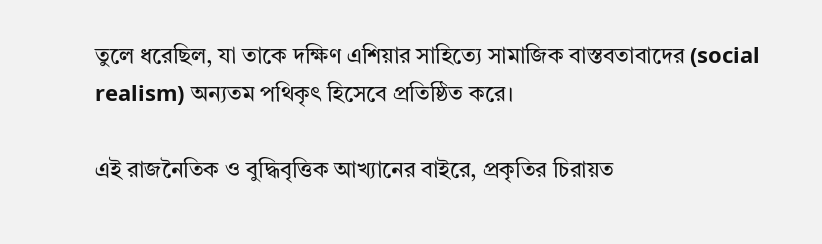তুলে ধরেছিল, যা তাকে দক্ষিণ এশিয়ার সাহিত্যে সামাজিক বাস্তবতাবাদের (social realism) অন্যতম পথিকৃৎ হিসেবে প্রতিষ্ঠিত করে।

এই রাজনৈতিক ও বুদ্ধিবৃত্তিক আখ্যানের বাইরে, প্রকৃতির চিরায়ত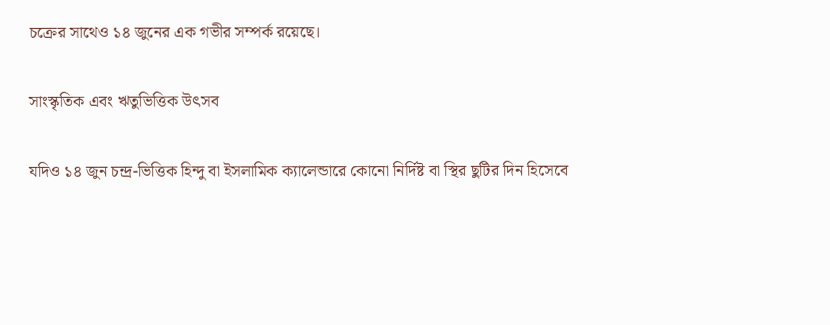চক্রের সাথেও ১৪ জুনের এক গভীর সম্পর্ক রয়েছে।

সাংস্কৃতিক এবং ঋতুভিত্তিক উৎসব

যদিও ১৪ জুন চন্দ্র-ভিত্তিক হিন্দু বা ইসলামিক ক্যালেন্ডারে কোনো নির্দিষ্ট বা স্থির ছুটির দিন হিসেবে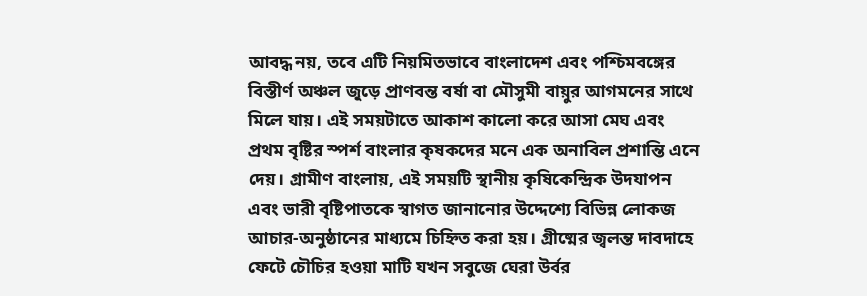আবদ্ধ নয়, তবে এটি নিয়মিতভাবে বাংলাদেশ এবং পশ্চিমবঙ্গের বিস্তীর্ণ অঞ্চল জুড়ে প্রাণবন্ত বর্ষা বা মৌসুমী বায়ুর আগমনের সাথে মিলে যায়। এই সময়টাতে আকাশ কালো করে আসা মেঘ এবং প্রথম বৃষ্টির স্পর্শ বাংলার কৃষকদের মনে এক অনাবিল প্রশান্তি এনে দেয়। গ্রামীণ বাংলায়, এই সময়টি স্থানীয় কৃষিকেন্দ্রিক উদযাপন এবং ভারী বৃষ্টিপাতকে স্বাগত জানানোর উদ্দেশ্যে বিভিন্ন লোকজ আচার-অনুষ্ঠানের মাধ্যমে চিহ্নিত করা হয়। গ্রীষ্মের জ্বলন্ত দাবদাহে ফেটে চৌচির হওয়া মাটি যখন সবুজে ঘেরা উর্বর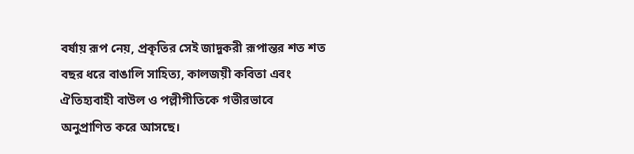বর্ষায় রূপ নেয়, প্রকৃতির সেই জাদুকরী রূপান্তর শত শত বছর ধরে বাঙালি সাহিত্য, কালজয়ী কবিতা এবং ঐতিহ্যবাহী বাউল ও পল্লীগীতিকে গভীরভাবে অনুপ্রাণিত করে আসছে।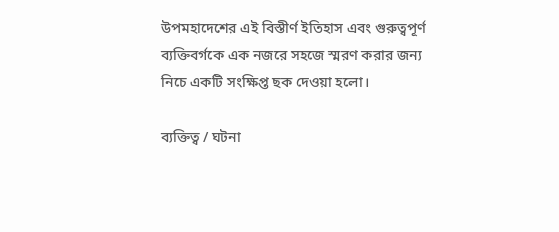উপমহাদেশের এই বিস্তীর্ণ ইতিহাস এবং গুরুত্বপূর্ণ ব্যক্তিবর্গকে এক নজরে সহজে স্মরণ করার জন্য নিচে একটি সংক্ষিপ্ত ছক দেওয়া হলো।

ব্যক্তিত্ব / ঘটনা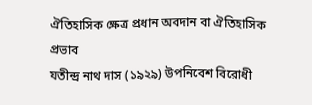ঐতিহাসিক ক্ষেত্র প্রধান অবদান বা ঐতিহাসিক প্রভাব
যতীন্দ্র নাথ দাস (১৯২৯) উপনিবেশ বিরোধী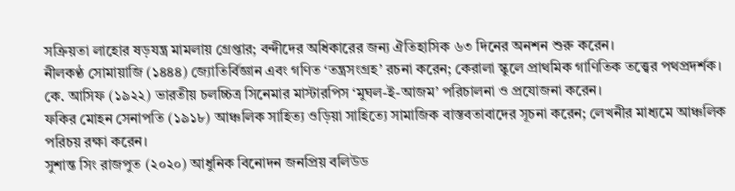সক্রিয়তা লাহোর ষড়যন্ত্র মামলায় গ্রেপ্তার; বন্দীদের অধিকারের জন্য ঐতিহাসিক ৬৩ দিনের অনশন শুরু করেন।
নীলকণ্ঠ সোমায়াজি (১৪৪৪) জ্যোতির্বিজ্ঞান এবং গণিত ‘তন্ত্রসংগ্রহ’ রচনা করেন; কেরালা স্কুলে প্রাথমিক গাণিতিক তত্ত্বের পথপ্রদর্শক।
কে. আসিফ (১৯২২) ভারতীয় চলচ্চিত্র সিনেমার মাস্টারপিস ‘মুঘল-ই-আজম’ পরিচালনা ও প্রযোজনা করেন।
ফকির মোহন সেনাপতি (১৯১৮) আঞ্চলিক সাহিত্য ওড়িয়া সাহিত্যে সামাজিক বাস্তবতাবাদের সূচনা করেন; লেখনীর মাধ্যমে আঞ্চলিক পরিচয় রক্ষা করেন।
সুশান্ত সিং রাজপুত (২০২০) আধুনিক বিনোদন জনপ্রিয় বলিউড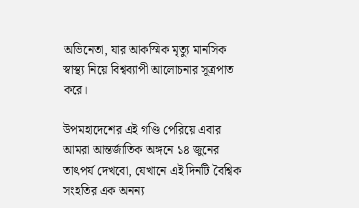অভিনেতা, যার আকস্মিক মৃত্যু মানসিক স্বাস্থ্য নিয়ে বিশ্বব্যাপী আলোচনার সূত্রপাত করে।

উপমহাদেশের এই গণ্ডি পেরিয়ে এবার আমরা আন্তর্জাতিক অঙ্গনে ১৪ জুনের তাৎপর্য দেখবো, যেখানে এই দিনটি বৈশ্বিক সংহতির এক অনন্য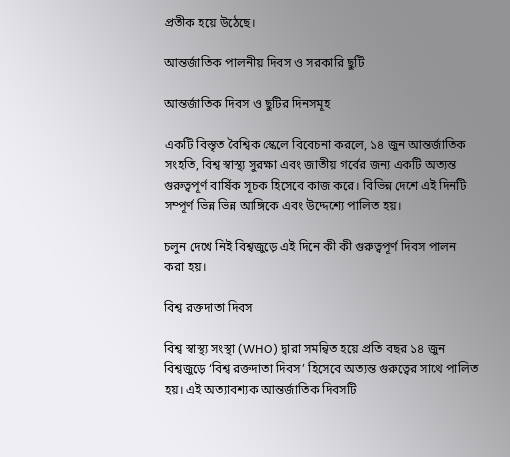প্রতীক হয়ে উঠেছে।

আন্তর্জাতিক পালনীয় দিবস ও সরকারি ছুটি

আন্তর্জাতিক দিবস ও ছুটির দিনসমূহ

একটি বিস্তৃত বৈশ্বিক স্কেলে বিবেচনা করলে, ১৪ জুন আন্তর্জাতিক সংহতি, বিশ্ব স্বাস্থ্য সুরক্ষা এবং জাতীয় গর্বের জন্য একটি অত্যন্ত গুরুত্বপূর্ণ বার্ষিক সূচক হিসেবে কাজ করে। বিভিন্ন দেশে এই দিনটি সম্পূর্ণ ভিন্ন ভিন্ন আঙ্গিকে এবং উদ্দেশ্যে পালিত হয়।

চলুন দেখে নিই বিশ্বজুড়ে এই দিনে কী কী গুরুত্বপূর্ণ দিবস পালন করা হয়।

বিশ্ব রক্তদাতা দিবস

বিশ্ব স্বাস্থ্য সংস্থা (WHO) দ্বারা সমন্বিত হয়ে প্রতি বছর ১৪ জুন বিশ্বজুড়ে ‘বিশ্ব রক্তদাতা দিবস’ হিসেবে অত্যন্ত গুরুত্বের সাথে পালিত হয়। এই অত্যাবশ্যক আন্তর্জাতিক দিবসটি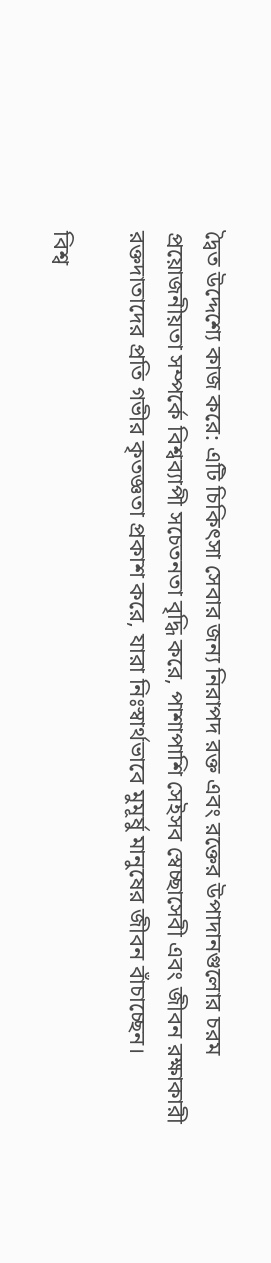দ্বৈত উদ্দেশ্যে কাজ করে: এটি চিকিৎসা সেবার জন্য নিরাপদ রক্ত এবং রক্তের উপাদানগুলোর চরম প্রয়োজনীয়তা সম্পর্কে বিশ্বব্যাপী সচেতনতা বৃদ্ধি করে, পাশাপাশি সেইসব স্বেচ্ছাসেবী এবং জীবন রক্ষাকারী রক্তদাতাদের প্রতি গভীর কৃতজ্ঞতা প্রকাশ করে, যারা নিঃস্বার্থভাবে মুমূর্ষু মানুষের জীবন বাঁচাচ্ছেন।

বিশ্ব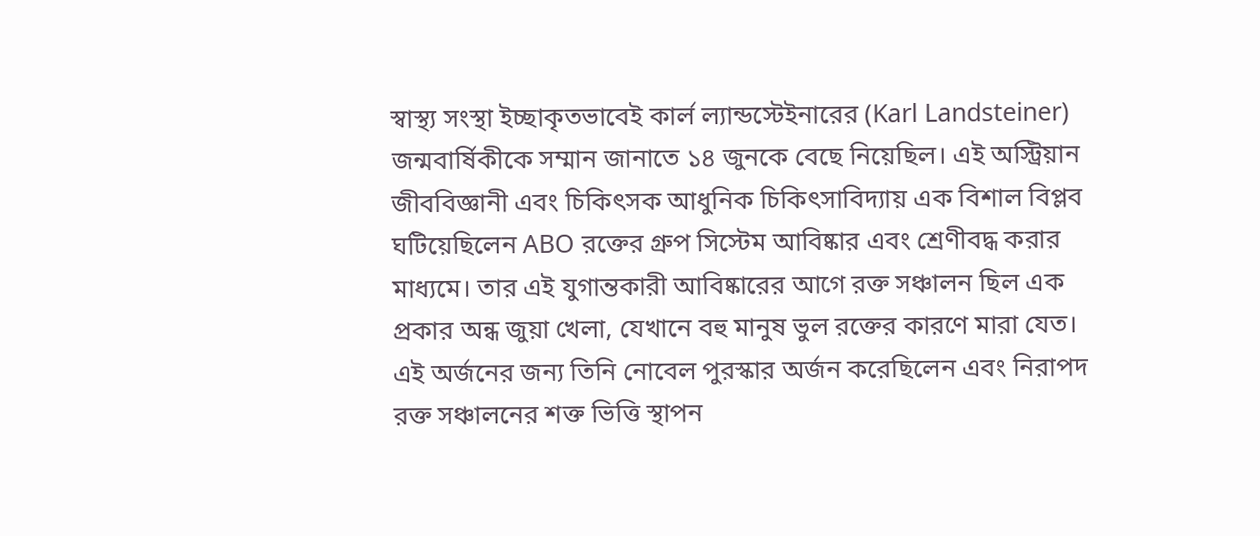স্বাস্থ্য সংস্থা ইচ্ছাকৃতভাবেই কার্ল ল্যান্ডস্টেইনারের (Karl Landsteiner) জন্মবার্ষিকীকে সম্মান জানাতে ১৪ জুনকে বেছে নিয়েছিল। এই অস্ট্রিয়ান জীববিজ্ঞানী এবং চিকিৎসক আধুনিক চিকিৎসাবিদ্যায় এক বিশাল বিপ্লব ঘটিয়েছিলেন ABO রক্তের গ্রুপ সিস্টেম আবিষ্কার এবং শ্রেণীবদ্ধ করার মাধ্যমে। তার এই যুগান্তকারী আবিষ্কারের আগে রক্ত সঞ্চালন ছিল এক প্রকার অন্ধ জুয়া খেলা, যেখানে বহু মানুষ ভুল রক্তের কারণে মারা যেত। এই অর্জনের জন্য তিনি নোবেল পুরস্কার অর্জন করেছিলেন এবং নিরাপদ রক্ত সঞ্চালনের শক্ত ভিত্তি স্থাপন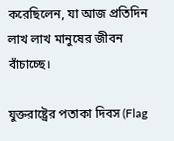করেছিলেন, যা আজ প্রতিদিন লাখ লাখ মানুষের জীবন বাঁচাচ্ছে।

যুক্তরাষ্ট্রের পতাকা দিবস (Flag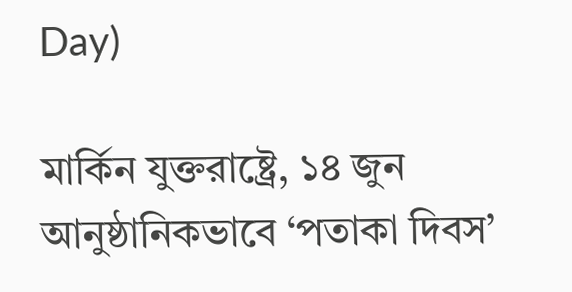Day)

মার্কিন যুক্তরাষ্ট্রে, ১৪ জুন আনুষ্ঠানিকভাবে ‘পতাকা দিবস’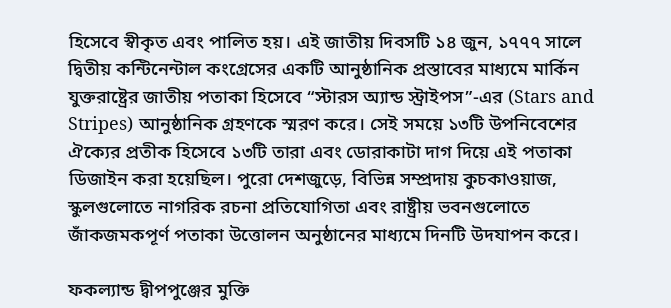হিসেবে স্বীকৃত এবং পালিত হয়। এই জাতীয় দিবসটি ১৪ জুন, ১৭৭৭ সালে দ্বিতীয় কন্টিনেন্টাল কংগ্রেসের একটি আনুষ্ঠানিক প্রস্তাবের মাধ্যমে মার্কিন যুক্তরাষ্ট্রের জাতীয় পতাকা হিসেবে “স্টারস অ্যান্ড স্ট্রাইপস”-এর (Stars and Stripes) আনুষ্ঠানিক গ্রহণকে স্মরণ করে। সেই সময়ে ১৩টি উপনিবেশের ঐক্যের প্রতীক হিসেবে ১৩টি তারা এবং ডোরাকাটা দাগ দিয়ে এই পতাকা ডিজাইন করা হয়েছিল। পুরো দেশজুড়ে, বিভিন্ন সম্প্রদায় কুচকাওয়াজ, স্কুলগুলোতে নাগরিক রচনা প্রতিযোগিতা এবং রাষ্ট্রীয় ভবনগুলোতে জাঁকজমকপূর্ণ পতাকা উত্তোলন অনুষ্ঠানের মাধ্যমে দিনটি উদযাপন করে।

ফকল্যান্ড দ্বীপপুঞ্জের মুক্তি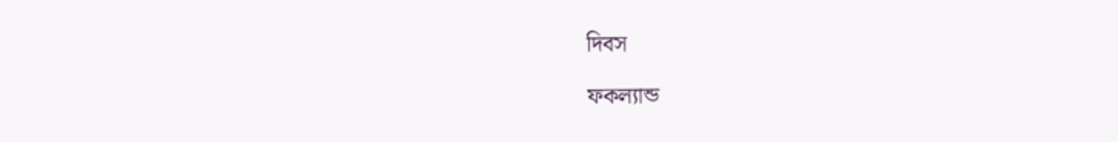দিবস

ফকল্যান্ড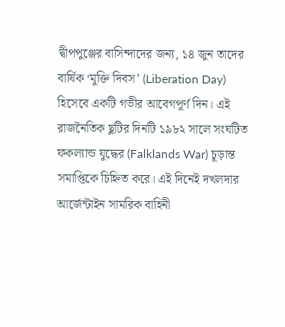দ্বীপপুঞ্জের বাসিন্দাদের জন্য, ১৪ জুন তাদের বার্ষিক ‘মুক্তি দিবস’ (Liberation Day) হিসেবে একটি গভীর আবেগপূর্ণ দিন। এই রাজনৈতিক ছুটির দিনটি ১৯৮২ সালে সংঘটিত ফকল্যান্ড যুদ্ধের (Falklands War) চূড়ান্ত সমাপ্তিকে চিহ্নিত করে। এই দিনেই দখলদার আর্জেন্টাইন সামরিক বাহিনী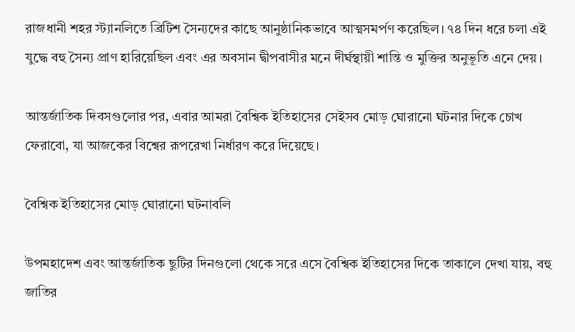রাজধানী শহর স্ট্যানলিতে ব্রিটিশ সৈন্যদের কাছে আনুষ্ঠানিকভাবে আত্মসমর্পণ করেছিল। ৭৪ দিন ধরে চলা এই যুদ্ধে বহু সৈন্য প্রাণ হারিয়েছিল এবং এর অবসান দ্বীপবাসীর মনে দীর্ঘস্থায়ী শান্তি ও মুক্তির অনুভূতি এনে দেয়।

আন্তর্জাতিক দিবসগুলোর পর, এবার আমরা বৈশ্বিক ইতিহাসের সেইসব মোড় ঘোরানো ঘটনার দিকে চোখ ফেরাবো, যা আজকের বিশ্বের রূপরেখা নির্ধারণ করে দিয়েছে।

বৈশ্বিক ইতিহাসের মোড় ঘোরানো ঘটনাবলি

উপমহাদেশ এবং আন্তর্জাতিক ছুটির দিনগুলো থেকে সরে এসে বৈশ্বিক ইতিহাসের দিকে তাকালে দেখা যায়, বহু জাতির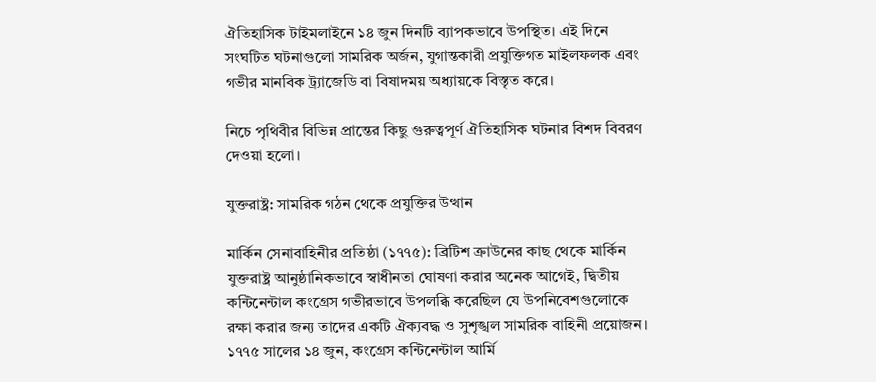ঐতিহাসিক টাইমলাইনে ১৪ জুন দিনটি ব্যাপকভাবে উপস্থিত। এই দিনে সংঘটিত ঘটনাগুলো সামরিক অর্জন, যুগান্তকারী প্রযুক্তিগত মাইলফলক এবং গভীর মানবিক ট্র্যাজেডি বা বিষাদময় অধ্যায়কে বিস্তৃত করে।

নিচে পৃথিবীর বিভিন্ন প্রান্তের কিছু গুরুত্বপূর্ণ ঐতিহাসিক ঘটনার বিশদ বিবরণ দেওয়া হলো।

যুক্তরাষ্ট্র: সামরিক গঠন থেকে প্রযুক্তির উত্থান

মার্কিন সেনাবাহিনীর প্রতিষ্ঠা (১৭৭৫): ব্রিটিশ ক্রাউনের কাছ থেকে মার্কিন যুক্তরাষ্ট্র আনুষ্ঠানিকভাবে স্বাধীনতা ঘোষণা করার অনেক আগেই, দ্বিতীয় কন্টিনেন্টাল কংগ্রেস গভীরভাবে উপলব্ধি করেছিল যে উপনিবেশগুলোকে রক্ষা করার জন্য তাদের একটি ঐক্যবদ্ধ ও সুশৃঙ্খল সামরিক বাহিনী প্রয়োজন। ১৭৭৫ সালের ১৪ জুন, কংগ্রেস কন্টিনেন্টাল আর্মি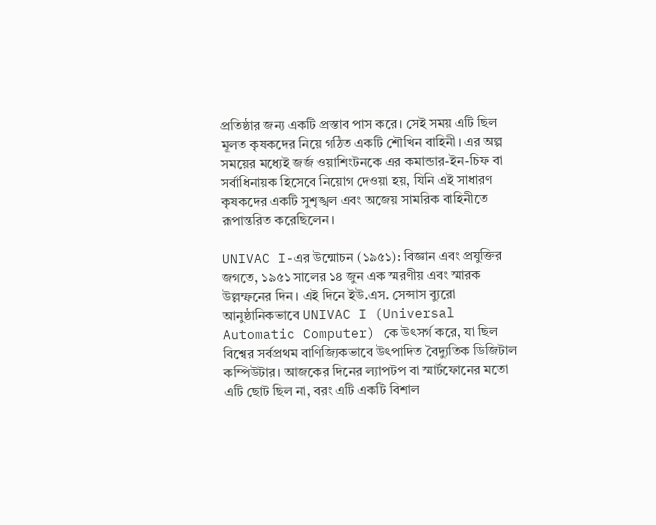প্রতিষ্ঠার জন্য একটি প্রস্তাব পাস করে। সেই সময় এটি ছিল মূলত কৃষকদের নিয়ে গঠিত একটি শৌখিন বাহিনী। এর অল্প সময়ের মধ্যেই জর্জ ওয়াশিংটনকে এর কমান্ডার-ইন-চিফ বা সর্বাধিনায়ক হিসেবে নিয়োগ দেওয়া হয়, যিনি এই সাধারণ কৃষকদের একটি সুশৃঙ্খল এবং অজেয় সামরিক বাহিনীতে রূপান্তরিত করেছিলেন।

UNIVAC I-এর উন্মোচন (১৯৫১): বিজ্ঞান এবং প্রযুক্তির জগতে, ১৯৫১ সালের ১৪ জুন এক স্মরণীয় এবং স্মারক উল্লম্ফনের দিন। এই দিনে ইউ.এস. সেন্সাস ব্যুরো আনুষ্ঠানিকভাবে UNIVAC I (Universal Automatic Computer) কে উৎসর্গ করে, যা ছিল বিশ্বের সর্বপ্রথম বাণিজ্যিকভাবে উৎপাদিত বৈদ্যুতিক ডিজিটাল কম্পিউটার। আজকের দিনের ল্যাপটপ বা স্মার্টফোনের মতো এটি ছোট ছিল না, বরং এটি একটি বিশাল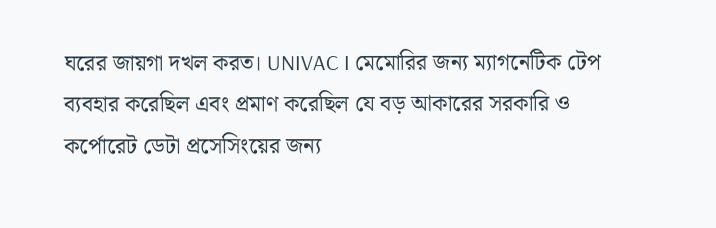ঘরের জায়গা দখল করত। UNIVAC I মেমোরির জন্য ম্যাগনেটিক টেপ ব্যবহার করেছিল এবং প্রমাণ করেছিল যে বড় আকারের সরকারি ও কর্পোরেট ডেটা প্রসেসিংয়ের জন্য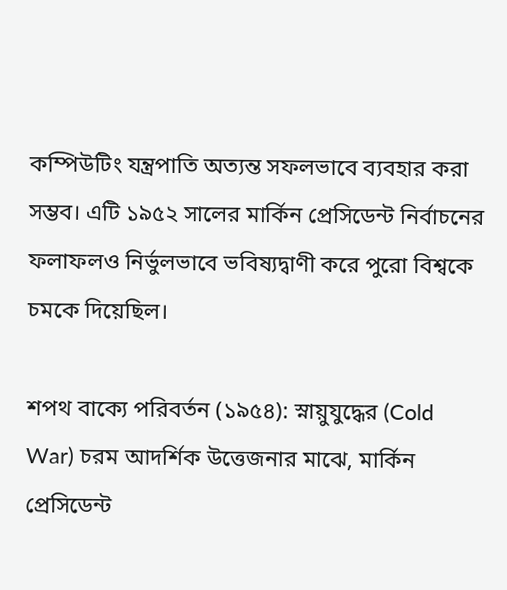কম্পিউটিং যন্ত্রপাতি অত্যন্ত সফলভাবে ব্যবহার করা সম্ভব। এটি ১৯৫২ সালের মার্কিন প্রেসিডেন্ট নির্বাচনের ফলাফলও নির্ভুলভাবে ভবিষ্যদ্বাণী করে পুরো বিশ্বকে চমকে দিয়েছিল।

শপথ বাক্যে পরিবর্তন (১৯৫৪): স্নায়ুযুদ্ধের (Cold War) চরম আদর্শিক উত্তেজনার মাঝে, মার্কিন প্রেসিডেন্ট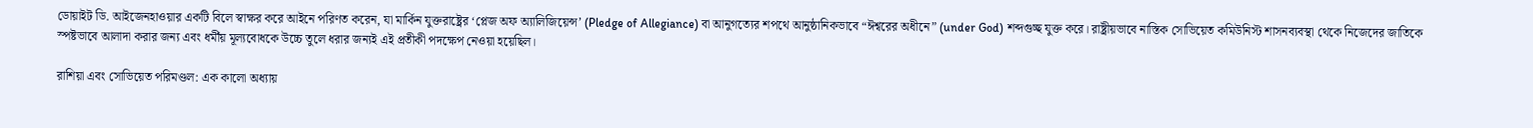ডোয়াইট ডি. আইজেনহাওয়ার একটি বিলে স্বাক্ষর করে আইনে পরিণত করেন, যা মার্কিন যুক্তরাষ্ট্রের ‘প্লেজ অফ অ্যালিজিয়েন্স’ (Pledge of Allegiance) বা আনুগত্যের শপথে আনুষ্ঠানিকভাবে “ঈশ্বরের অধীনে” (under God) শব্দগুচ্ছ যুক্ত করে। রাষ্ট্রীয়ভাবে নাস্তিক সোভিয়েত কমিউনিস্ট শাসনব্যবস্থা থেকে নিজেদের জাতিকে স্পষ্টভাবে আলাদা করার জন্য এবং ধর্মীয় মূল্যবোধকে উচ্চে তুলে ধরার জন্যই এই প্রতীকী পদক্ষেপ নেওয়া হয়েছিল।

রাশিয়া এবং সোভিয়েত পরিমণ্ডল: এক কালো অধ্যায়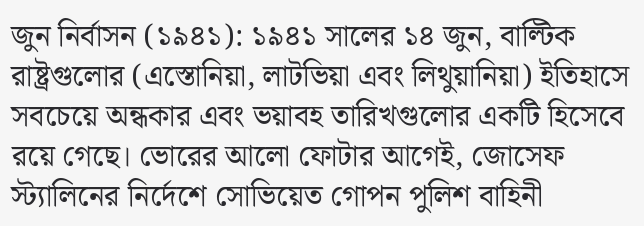জুন নির্বাসন (১৯৪১): ১৯৪১ সালের ১৪ জুন, বাল্টিক রাষ্ট্রগুলোর (এস্তোনিয়া, লাটভিয়া এবং লিথুয়ানিয়া) ইতিহাসে সবচেয়ে অন্ধকার এবং ভয়াবহ তারিখগুলোর একটি হিসেবে রয়ে গেছে। ভোরের আলো ফোটার আগেই, জোসেফ স্ট্যালিনের নির্দেশে সোভিয়েত গোপন পুলিশ বাহিনী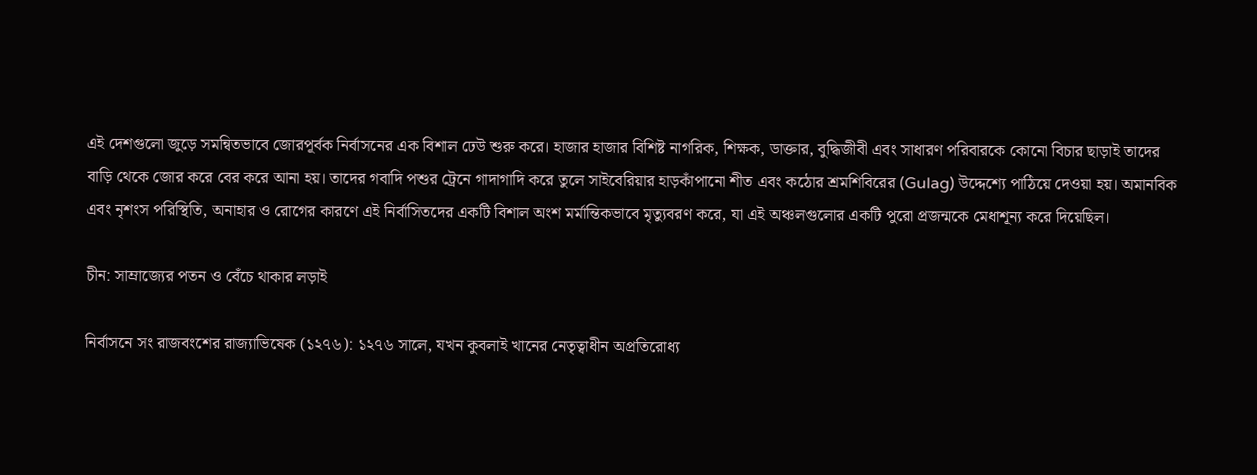এই দেশগুলো জুড়ে সমন্বিতভাবে জোরপূর্বক নির্বাসনের এক বিশাল ঢেউ শুরু করে। হাজার হাজার বিশিষ্ট নাগরিক, শিক্ষক, ডাক্তার, বুদ্ধিজীবী এবং সাধারণ পরিবারকে কোনো বিচার ছাড়াই তাদের বাড়ি থেকে জোর করে বের করে আনা হয়। তাদের গবাদি পশুর ট্রেনে গাদাগাদি করে তুলে সাইবেরিয়ার হাড়কাঁপানো শীত এবং কঠোর শ্রমশিবিরের (Gulag) উদ্দেশ্যে পাঠিয়ে দেওয়া হয়। অমানবিক এবং নৃশংস পরিস্থিতি, অনাহার ও রোগের কারণে এই নির্বাসিতদের একটি বিশাল অংশ মর্মান্তিকভাবে মৃত্যুবরণ করে, যা এই অঞ্চলগুলোর একটি পুরো প্রজন্মকে মেধাশূন্য করে দিয়েছিল।

চীন: সাম্রাজ্যের পতন ও বেঁচে থাকার লড়াই

নির্বাসনে সং রাজবংশের রাজ্যাভিষেক (১২৭৬): ১২৭৬ সালে, যখন কুবলাই খানের নেতৃত্বাধীন অপ্রতিরোধ্য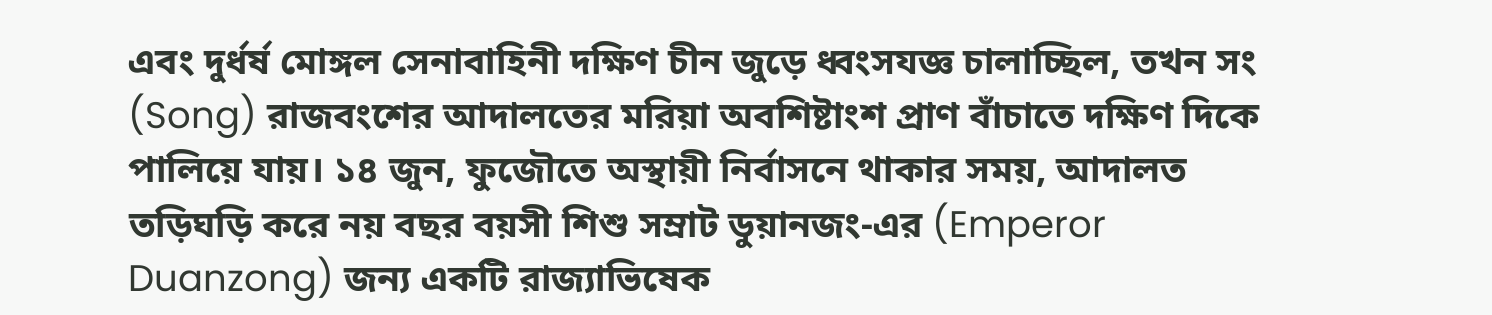এবং দুর্ধর্ষ মোঙ্গল সেনাবাহিনী দক্ষিণ চীন জুড়ে ধ্বংসযজ্ঞ চালাচ্ছিল, তখন সং (Song) রাজবংশের আদালতের মরিয়া অবশিষ্টাংশ প্রাণ বাঁচাতে দক্ষিণ দিকে পালিয়ে যায়। ১৪ জুন, ফুজৌতে অস্থায়ী নির্বাসনে থাকার সময়, আদালত তড়িঘড়ি করে নয় বছর বয়সী শিশু সম্রাট ডুয়ানজং-এর (Emperor Duanzong) জন্য একটি রাজ্যাভিষেক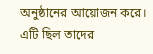অনুষ্ঠানের আয়োজন করে। এটি ছিল তাদের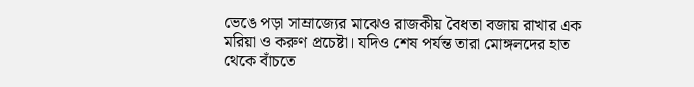ভেঙে পড়া সাম্রাজ্যের মাঝেও রাজকীয় বৈধতা বজায় রাখার এক মরিয়া ও করুণ প্রচেষ্টা। যদিও শেষ পর্যন্ত তারা মোঙ্গলদের হাত থেকে বাঁচতে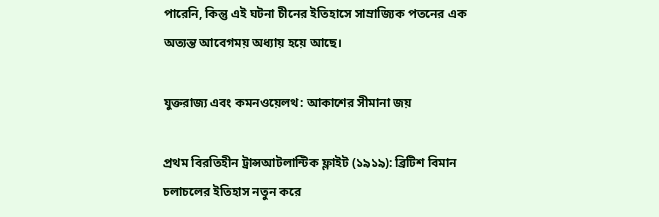পারেনি, কিন্তু এই ঘটনা চীনের ইতিহাসে সাম্রাজ্যিক পতনের এক অত্যন্ত আবেগময় অধ্যায় হয়ে আছে।

যুক্তরাজ্য এবং কমনওয়েলথ: আকাশের সীমানা জয়

প্রথম বিরতিহীন ট্রান্সআটলান্টিক ফ্লাইট (১৯১৯): ব্রিটিশ বিমান চলাচলের ইতিহাস নতুন করে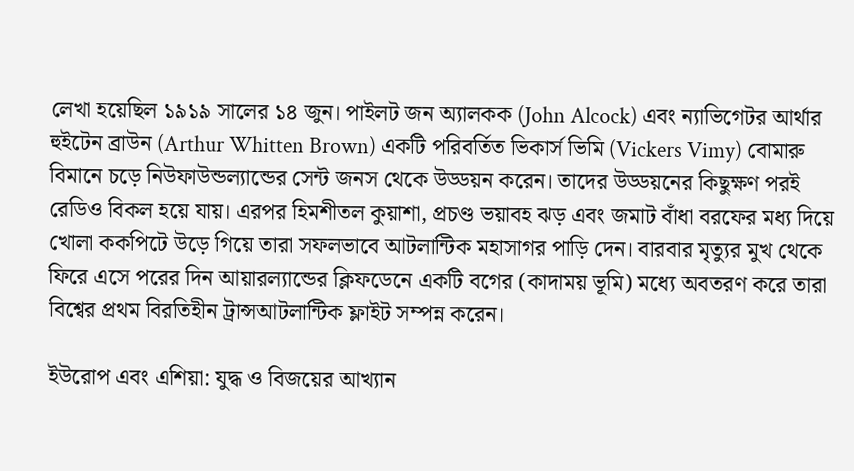লেখা হয়েছিল ১৯১৯ সালের ১৪ জুন। পাইলট জন অ্যালকক (John Alcock) এবং ন্যাভিগেটর আর্থার হুইটেন ব্রাউন (Arthur Whitten Brown) একটি পরিবর্তিত ভিকার্স ভিমি (Vickers Vimy) বোমারু বিমানে চড়ে নিউফাউন্ডল্যান্ডের সেন্ট জনস থেকে উড্ডয়ন করেন। তাদের উড্ডয়নের কিছুক্ষণ পরই রেডিও বিকল হয়ে যায়। এরপর হিমশীতল কুয়াশা, প্রচণ্ড ভয়াবহ ঝড় এবং জমাট বাঁধা বরফের মধ্য দিয়ে খোলা ককপিটে উড়ে গিয়ে তারা সফলভাবে আটলান্টিক মহাসাগর পাড়ি দেন। বারবার মৃত্যুর মুখ থেকে ফিরে এসে পরের দিন আয়ারল্যান্ডের ক্লিফডেনে একটি বগের (কাদাময় ভূমি) মধ্যে অবতরণ করে তারা বিশ্বের প্রথম বিরতিহীন ট্রান্সআটলান্টিক ফ্লাইট সম্পন্ন করেন।

ইউরোপ এবং এশিয়া: যুদ্ধ ও বিজয়ের আখ্যান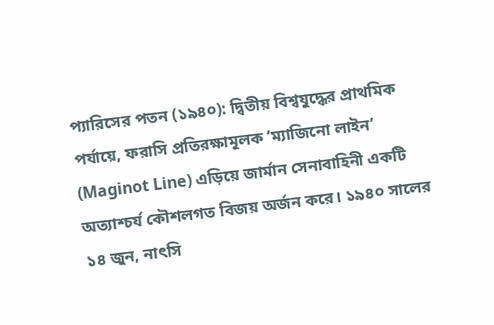প্যারিসের পতন (১৯৪০): দ্বিতীয় বিশ্বযুদ্ধের প্রাথমিক পর্যায়ে, ফরাসি প্রতিরক্ষামূলক ‘ম্যাজিনো লাইন’ (Maginot Line) এড়িয়ে জার্মান সেনাবাহিনী একটি অত্যাশ্চর্য কৌশলগত বিজয় অর্জন করে। ১৯৪০ সালের ১৪ জুন, নাৎসি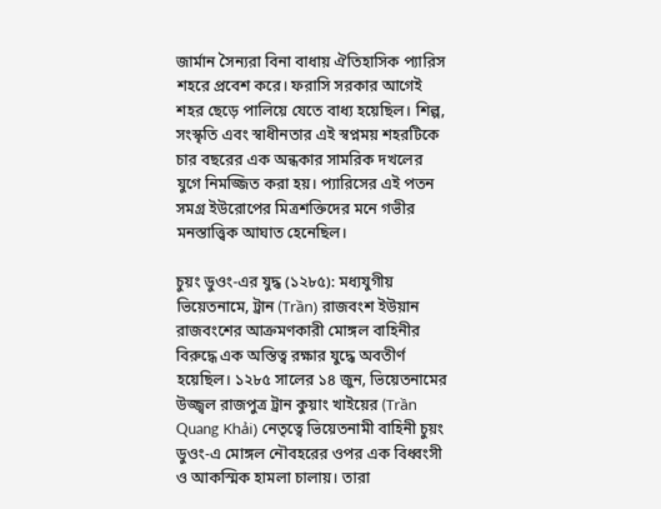জার্মান সৈন্যরা বিনা বাধায় ঐতিহাসিক প্যারিস শহরে প্রবেশ করে। ফরাসি সরকার আগেই শহর ছেড়ে পালিয়ে যেতে বাধ্য হয়েছিল। শিল্প, সংস্কৃতি এবং স্বাধীনতার এই স্বপ্নময় শহরটিকে চার বছরের এক অন্ধকার সামরিক দখলের যুগে নিমজ্জিত করা হয়। প্যারিসের এই পতন সমগ্র ইউরোপের মিত্রশক্তিদের মনে গভীর মনস্তাত্ত্বিক আঘাত হেনেছিল।

চুয়ং ডুওং-এর যুদ্ধ (১২৮৫): মধ্যযুগীয় ভিয়েতনামে, ট্রান (Trần) রাজবংশ ইউয়ান রাজবংশের আক্রমণকারী মোঙ্গল বাহিনীর বিরুদ্ধে এক অস্তিত্ব রক্ষার যুদ্ধে অবতীর্ণ হয়েছিল। ১২৮৫ সালের ১৪ জুন, ভিয়েতনামের উজ্জ্বল রাজপুত্র ট্রান কুয়াং খাইয়ের (Trần Quang Khải) নেতৃত্বে ভিয়েতনামী বাহিনী চুয়ং ডুওং-এ মোঙ্গল নৌবহরের ওপর এক বিধ্বংসী ও আকস্মিক হামলা চালায়। তারা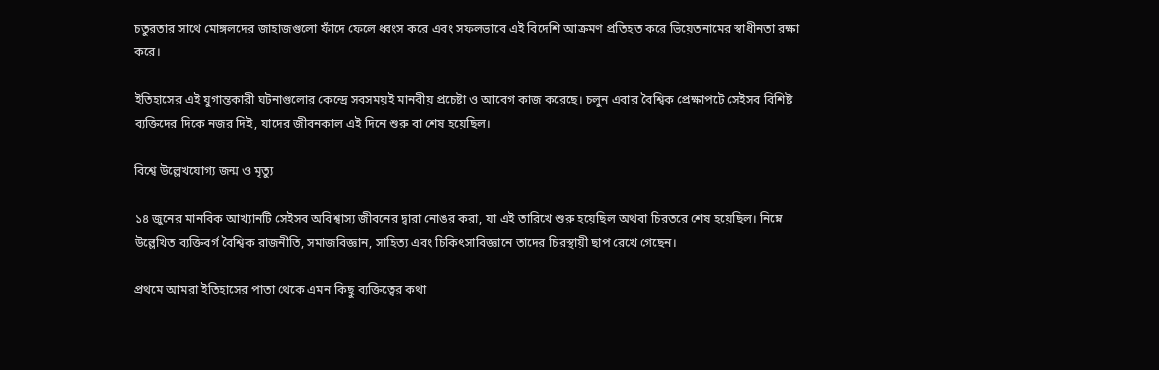চতুরতার সাথে মোঙ্গলদের জাহাজগুলো ফাঁদে ফেলে ধ্বংস করে এবং সফলভাবে এই বিদেশি আক্রমণ প্রতিহত করে ভিয়েতনামের স্বাধীনতা রক্ষা করে।

ইতিহাসের এই যুগান্তকারী ঘটনাগুলোর কেন্দ্রে সবসময়ই মানবীয় প্রচেষ্টা ও আবেগ কাজ করেছে। চলুন এবার বৈশ্বিক প্রেক্ষাপটে সেইসব বিশিষ্ট ব্যক্তিদের দিকে নজর দিই, যাদের জীবনকাল এই দিনে শুরু বা শেষ হয়েছিল।

বিশ্বে উল্লেখযোগ্য জন্ম ও মৃত্যু

১৪ জুনের মানবিক আখ্যানটি সেইসব অবিশ্বাস্য জীবনের দ্বারা নোঙর করা, যা এই তারিখে শুরু হয়েছিল অথবা চিরতরে শেষ হয়েছিল। নিম্নে উল্লেখিত ব্যক্তিবর্গ বৈশ্বিক রাজনীতি, সমাজবিজ্ঞান, সাহিত্য এবং চিকিৎসাবিজ্ঞানে তাদের চিরস্থায়ী ছাপ রেখে গেছেন।

প্রথমে আমরা ইতিহাসের পাতা থেকে এমন কিছু ব্যক্তিত্বের কথা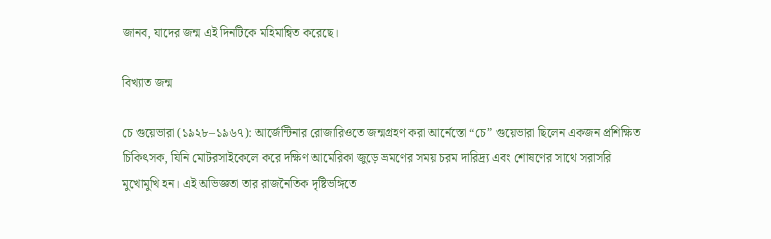জানব, যাদের জন্ম এই দিনটিকে মহিমান্বিত করেছে।

বিখ্যাত জন্ম

চে গুয়েভারা (১৯২৮–১৯৬৭): আর্জেন্টিনার রোজারিওতে জন্মগ্রহণ করা আর্নেস্তো “চে” গুয়েভারা ছিলেন একজন প্রশিক্ষিত চিকিৎসক, যিনি মোটরসাইকেলে করে দক্ষিণ আমেরিকা জুড়ে ভ্রমণের সময় চরম দারিদ্র্য এবং শোষণের সাথে সরাসরি মুখোমুখি হন। এই অভিজ্ঞতা তার রাজনৈতিক দৃষ্টিভঙ্গিতে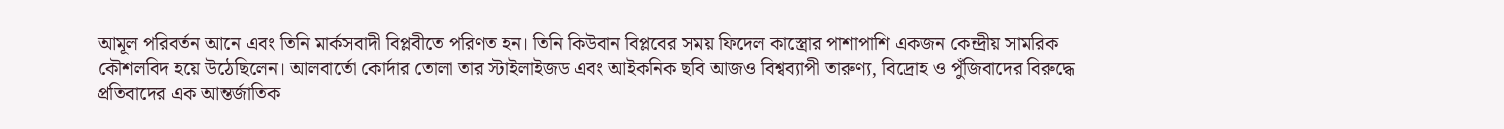আমূল পরিবর্তন আনে এবং তিনি মার্কসবাদী বিপ্লবীতে পরিণত হন। তিনি কিউবান বিপ্লবের সময় ফিদেল কাস্ত্রোর পাশাপাশি একজন কেন্দ্রীয় সামরিক কৌশলবিদ হয়ে উঠেছিলেন। আলবার্তো কোর্দার তোলা তার স্টাইলাইজড এবং আইকনিক ছবি আজও বিশ্বব্যাপী তারুণ্য, বিদ্রোহ ও পুঁজিবাদের বিরুদ্ধে প্রতিবাদের এক আন্তর্জাতিক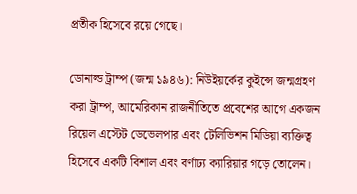প্রতীক হিসেবে রয়ে গেছে।

ডোনাল্ড ট্রাম্প (জন্ম ১৯৪৬): নিউইয়র্কের কুইন্সে জন্মগ্রহণ করা ট্রাম্প, আমেরিকান রাজনীতিতে প্রবেশের আগে একজন রিয়েল এস্টেট ডেভেলপার এবং টেলিভিশন মিডিয়া ব্যক্তিত্ব হিসেবে একটি বিশাল এবং বর্ণাঢ্য ক্যারিয়ার গড়ে তোলেন।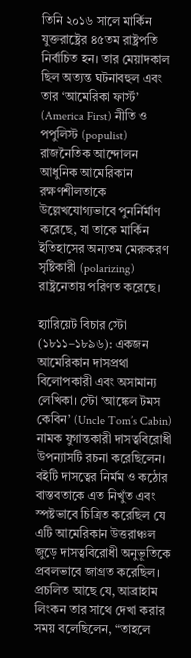তিনি ২০১৬ সালে মার্কিন যুক্তরাষ্ট্রের ৪৫তম রাষ্ট্রপতি নির্বাচিত হন। তার মেয়াদকাল ছিল অত্যন্ত ঘটনাবহুল এবং তার ‘আমেরিকা ফার্স্ট’ (America First) নীতি ও পপুলিস্ট (populist) রাজনৈতিক আন্দোলন আধুনিক আমেরিকান রক্ষণশীলতাকে উল্লেখযোগ্যভাবে পুনর্নির্মাণ করেছে, যা তাকে মার্কিন ইতিহাসের অন্যতম মেরুকরণ সৃষ্টিকারী (polarizing) রাষ্ট্রনেতায় পরিণত করেছে।

হ্যারিয়েট বিচার স্টো (১৮১১–১৮৯৬): একজন আমেরিকান দাসপ্রথা বিলোপকারী এবং অসামান্য লেখিকা। স্টো ‘আঙ্কেল টমস কেবিন’ (Uncle Tom’s Cabin) নামক যুগান্তকারী দাসত্ববিরোধী উপন্যাসটি রচনা করেছিলেন। বইটি দাসত্বের নির্মম ও কঠোর বাস্তবতাকে এত নিখুঁত এবং স্পষ্টভাবে চিত্রিত করেছিল যে এটি আমেরিকান উত্তরাঞ্চল জুড়ে দাসত্ববিরোধী অনুভূতিকে প্রবলভাবে জাগ্রত করেছিল। প্রচলিত আছে যে, আব্রাহাম লিংকন তার সাথে দেখা করার সময় বলেছিলেন, “তাহলে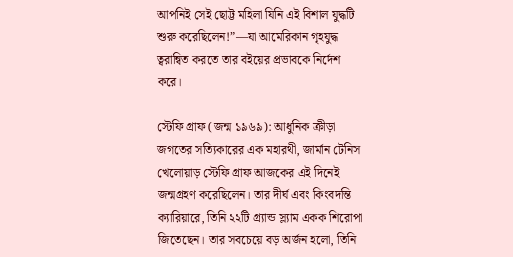আপনিই সেই ছোট্ট মহিলা যিনি এই বিশাল যুদ্ধটি শুরু করেছিলেন!”—যা আমেরিকান গৃহযুদ্ধ ত্বরান্বিত করতে তার বইয়ের প্রভাবকে নির্দেশ করে।

স্টেফি গ্রাফ (জন্ম ১৯৬৯): আধুনিক ক্রীড়া জগতের সত্যিকারের এক মহারথী, জার্মান টেনিস খেলোয়াড় স্টেফি গ্রাফ আজকের এই দিনেই জন্মগ্রহণ করেছিলেন। তার দীর্ঘ এবং কিংবদন্তি ক্যারিয়ারে, তিনি ২২টি গ্র্যান্ড স্ল্যাম একক শিরোপা জিতেছেন। তার সবচেয়ে বড় অর্জন হলো, তিনি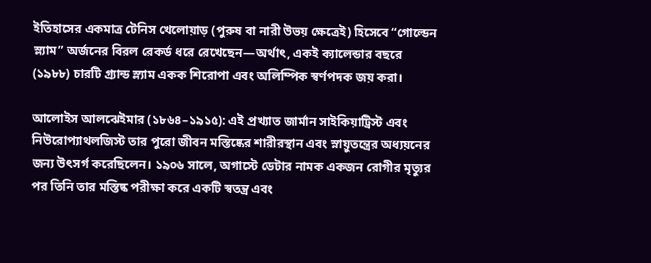ইতিহাসের একমাত্র টেনিস খেলোয়াড় (পুরুষ বা নারী উভয় ক্ষেত্রেই) হিসেবে “গোল্ডেন স্ল্যাম” অর্জনের বিরল রেকর্ড ধরে রেখেছেন—অর্থাৎ, একই ক্যালেন্ডার বছরে (১৯৮৮) চারটি গ্র্যান্ড স্ল্যাম একক শিরোপা এবং অলিম্পিক স্বর্ণপদক জয় করা।

আলোইস আলঝেইমার (১৮৬৪–১৯১৫): এই প্রখ্যাত জার্মান সাইকিয়াট্রিস্ট এবং নিউরোপ্যাথলজিস্ট তার পুরো জীবন মস্তিষ্কের শারীরস্থান এবং স্নায়ুতন্ত্রের অধ্যয়নের জন্য উৎসর্গ করেছিলেন। ১৯০৬ সালে, অগাস্টে ডেটার নামক একজন রোগীর মৃত্যুর পর তিনি তার মস্তিষ্ক পরীক্ষা করে একটি স্বতন্ত্র এবং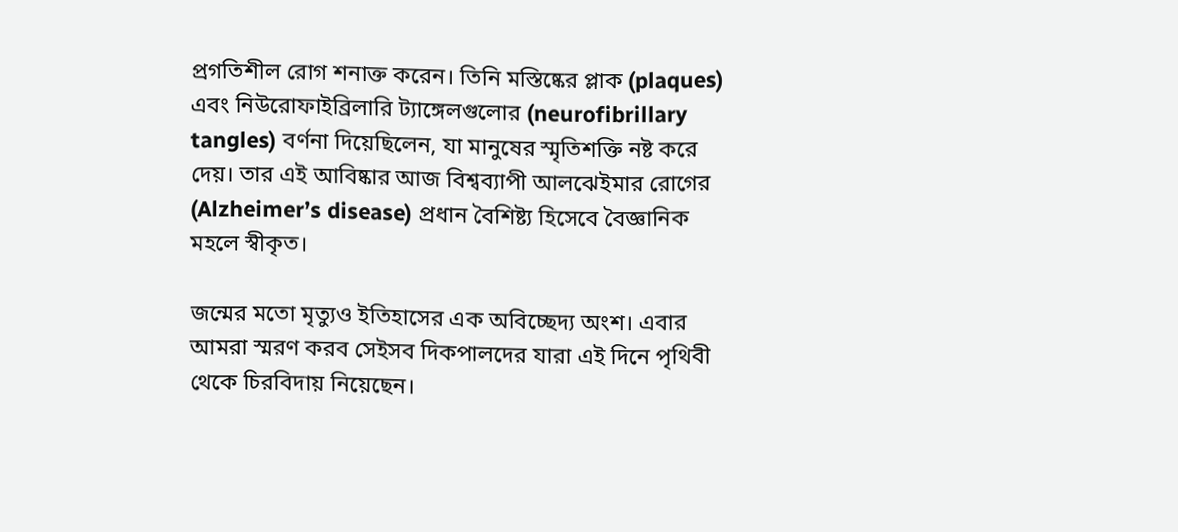প্রগতিশীল রোগ শনাক্ত করেন। তিনি মস্তিষ্কের প্লাক (plaques) এবং নিউরোফাইব্রিলারি ট্যাঙ্গেলগুলোর (neurofibrillary tangles) বর্ণনা দিয়েছিলেন, যা মানুষের স্মৃতিশক্তি নষ্ট করে দেয়। তার এই আবিষ্কার আজ বিশ্বব্যাপী আলঝেইমার রোগের (Alzheimer’s disease) প্রধান বৈশিষ্ট্য হিসেবে বৈজ্ঞানিক মহলে স্বীকৃত।

জন্মের মতো মৃত্যুও ইতিহাসের এক অবিচ্ছেদ্য অংশ। এবার আমরা স্মরণ করব সেইসব দিকপালদের যারা এই দিনে পৃথিবী থেকে চিরবিদায় নিয়েছেন।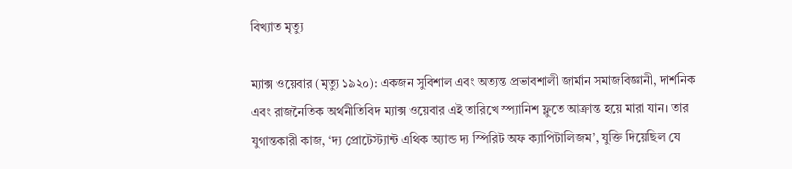বিখ্যাত মৃত্যু

ম্যাক্স ওয়েবার (মৃত্যু ১৯২০): একজন সুবিশাল এবং অত্যন্ত প্রভাবশালী জার্মান সমাজবিজ্ঞানী, দার্শনিক এবং রাজনৈতিক অর্থনীতিবিদ ম্যাক্স ওয়েবার এই তারিখে স্প্যানিশ ফ্লুতে আক্রান্ত হয়ে মারা যান। তার যুগান্তকারী কাজ, ‘দ্য প্রোটেস্ট্যান্ট এথিক অ্যান্ড দ্য স্পিরিট অফ ক্যাপিটালিজম’, যুক্তি দিয়েছিল যে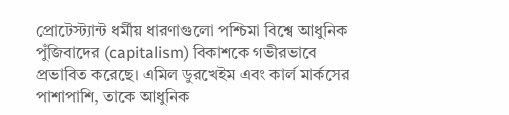প্রোটেস্ট্যান্ট ধর্মীয় ধারণাগুলো পশ্চিমা বিশ্বে আধুনিক পুঁজিবাদের (capitalism) বিকাশকে গভীরভাবে প্রভাবিত করেছে। এমিল ডুরখেইম এবং কার্ল মার্কসের পাশাপাশি, তাকে আধুনিক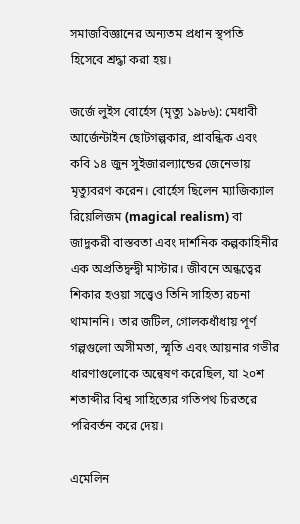সমাজবিজ্ঞানের অন্যতম প্রধান স্থপতি হিসেবে শ্রদ্ধা করা হয়।

জর্জে লুইস বোর্হেস (মৃত্যু ১৯৮৬): মেধাবী আর্জেন্টাইন ছোটগল্পকার, প্রাবন্ধিক এবং কবি ১৪ জুন সুইজারল্যান্ডের জেনেভায় মৃত্যুবরণ করেন। বোর্হেস ছিলেন ম্যাজিক্যাল রিয়েলিজম (magical realism) বা জাদুকরী বাস্তবতা এবং দার্শনিক কল্পকাহিনীর এক অপ্রতিদ্বন্দ্বী মাস্টার। জীবনে অন্ধত্বের শিকার হওয়া সত্ত্বেও তিনি সাহিত্য রচনা থামাননি। তার জটিল, গোলকধাঁধায় পূর্ণ গল্পগুলো অসীমতা, স্মৃতি এবং আয়নার গভীর ধারণাগুলোকে অন্বেষণ করেছিল, যা ২০শ শতাব্দীর বিশ্ব সাহিত্যের গতিপথ চিরতরে পরিবর্তন করে দেয়।

এমেলিন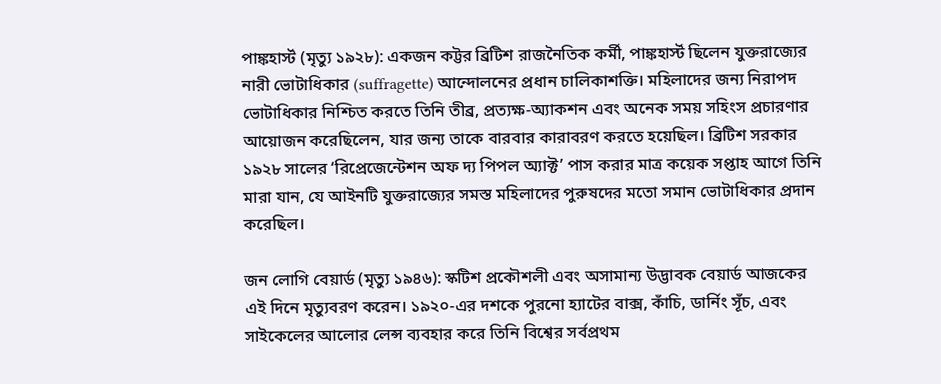পাঙ্কহার্স্ট (মৃত্যু ১৯২৮): একজন কট্টর ব্রিটিশ রাজনৈতিক কর্মী, পাঙ্কহার্স্ট ছিলেন যুক্তরাজ্যের নারী ভোটাধিকার (suffragette) আন্দোলনের প্রধান চালিকাশক্তি। মহিলাদের জন্য নিরাপদ ভোটাধিকার নিশ্চিত করতে তিনি তীব্র, প্রত্যক্ষ-অ্যাকশন এবং অনেক সময় সহিংস প্রচারণার আয়োজন করেছিলেন, যার জন্য তাকে বারবার কারাবরণ করতে হয়েছিল। ব্রিটিশ সরকার ১৯২৮ সালের ‘রিপ্রেজেন্টেশন অফ দ্য পিপল অ্যাক্ট’ পাস করার মাত্র কয়েক সপ্তাহ আগে তিনি মারা যান, যে আইনটি যুক্তরাজ্যের সমস্ত মহিলাদের পুরুষদের মতো সমান ভোটাধিকার প্রদান করেছিল।

জন লোগি বেয়ার্ড (মৃত্যু ১৯৪৬): স্কটিশ প্রকৌশলী এবং অসামান্য উদ্ভাবক বেয়ার্ড আজকের এই দিনে মৃত্যুবরণ করেন। ১৯২০-এর দশকে পুরনো হ্যাটের বাক্স, কাঁচি, ডার্নিং সূঁচ, এবং সাইকেলের আলোর লেন্স ব্যবহার করে তিনি বিশ্বের সর্বপ্রথম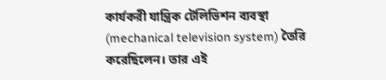কার্যকরী যান্ত্রিক টেলিভিশন ব্যবস্থা (mechanical television system) তৈরি করেছিলেন। তার এই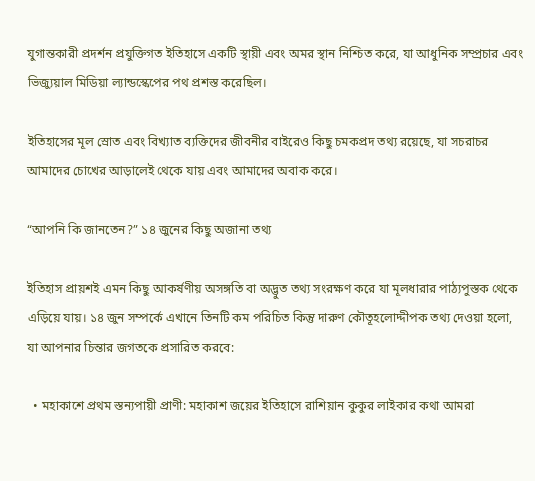যুগান্তকারী প্রদর্শন প্রযুক্তিগত ইতিহাসে একটি স্থায়ী এবং অমর স্থান নিশ্চিত করে, যা আধুনিক সম্প্রচার এবং ভিজ্যুয়াল মিডিয়া ল্যান্ডস্কেপের পথ প্রশস্ত করেছিল।

ইতিহাসের মূল স্রোত এবং বিখ্যাত ব্যক্তিদের জীবনীর বাইরেও কিছু চমকপ্রদ তথ্য রয়েছে, যা সচরাচর আমাদের চোখের আড়ালেই থেকে যায় এবং আমাদের অবাক করে।

“আপনি কি জানতেন?” ১৪ জুনের কিছু অজানা তথ্য

ইতিহাস প্রায়শই এমন কিছু আকর্ষণীয় অসঙ্গতি বা অদ্ভুত তথ্য সংরক্ষণ করে যা মূলধারার পাঠ্যপুস্তক থেকে এড়িয়ে যায়। ১৪ জুন সম্পর্কে এখানে তিনটি কম পরিচিত কিন্তু দারুণ কৌতূহলোদ্দীপক তথ্য দেওয়া হলো, যা আপনার চিন্তার জগতকে প্রসারিত করবে:

  • মহাকাশে প্রথম স্তন্যপায়ী প্রাণী: মহাকাশ জয়ের ইতিহাসে রাশিয়ান কুকুর লাইকার কথা আমরা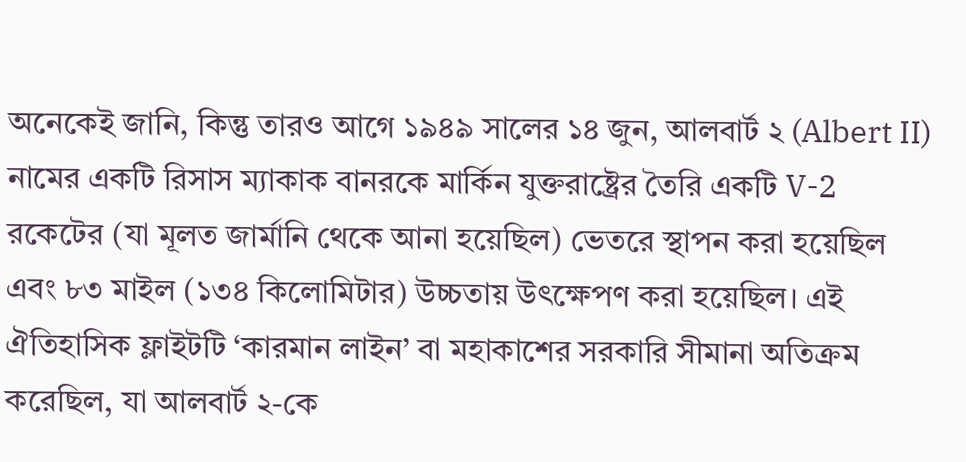অনেকেই জানি, কিন্তু তারও আগে ১৯৪৯ সালের ১৪ জুন, আলবার্ট ২ (Albert II) নামের একটি রিসাস ম্যাকাক বানরকে মার্কিন যুক্তরাষ্ট্রের তৈরি একটি V-2 রকেটের (যা মূলত জার্মানি থেকে আনা হয়েছিল) ভেতরে স্থাপন করা হয়েছিল এবং ৮৩ মাইল (১৩৪ কিলোমিটার) উচ্চতায় উৎক্ষেপণ করা হয়েছিল। এই ঐতিহাসিক ফ্লাইটটি ‘কারমান লাইন’ বা মহাকাশের সরকারি সীমানা অতিক্রম করেছিল, যা আলবার্ট ২-কে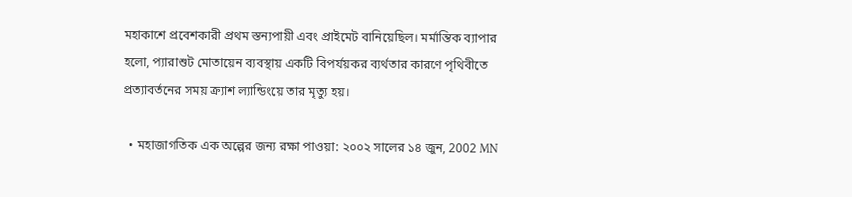মহাকাশে প্রবেশকারী প্রথম স্তন্যপায়ী এবং প্রাইমেট বানিয়েছিল। মর্মান্তিক ব্যাপার হলো, প্যারাশুট মোতায়েন ব্যবস্থায় একটি বিপর্যয়কর ব্যর্থতার কারণে পৃথিবীতে প্রত্যাবর্তনের সময় ক্র্যাশ ল্যান্ডিংয়ে তার মৃত্যু হয়।

  • মহাজাগতিক এক অল্পের জন্য রক্ষা পাওয়া: ২০০২ সালের ১৪ জুন, 2002 MN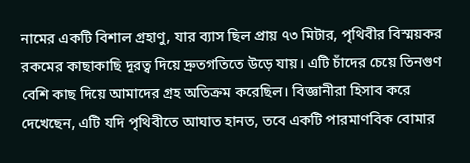নামের একটি বিশাল গ্রহাণু, যার ব্যাস ছিল প্রায় ৭৩ মিটার, পৃথিবীর বিস্ময়কর রকমের কাছাকাছি দূরত্ব দিয়ে দ্রুতগতিতে উড়ে যায়। এটি চাঁদের চেয়ে তিনগুণ বেশি কাছ দিয়ে আমাদের গ্রহ অতিক্রম করেছিল। বিজ্ঞানীরা হিসাব করে দেখেছেন, এটি যদি পৃথিবীতে আঘাত হানত, তবে একটি পারমাণবিক বোমার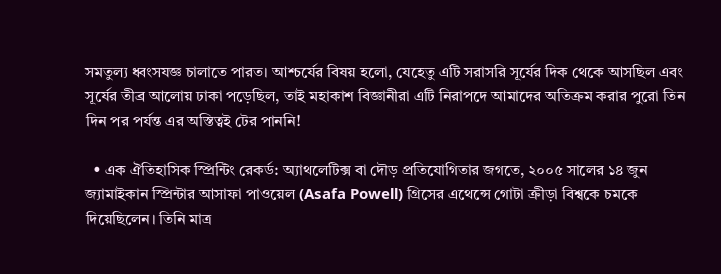সমতুল্য ধ্বংসযজ্ঞ চালাতে পারত। আশ্চর্যের বিষয় হলো, যেহেতু এটি সরাসরি সূর্যের দিক থেকে আসছিল এবং সূর্যের তীব্র আলোয় ঢাকা পড়েছিল, তাই মহাকাশ বিজ্ঞানীরা এটি নিরাপদে আমাদের অতিক্রম করার পুরো তিন দিন পর পর্যন্ত এর অস্তিত্বই টের পাননি!

  • এক ঐতিহাসিক স্প্রিন্টিং রেকর্ড: অ্যাথলেটিক্স বা দৌড় প্রতিযোগিতার জগতে, ২০০৫ সালের ১৪ জুন জ্যামাইকান স্প্রিন্টার আসাফা পাওয়েল (Asafa Powell) গ্রিসের এথেন্সে গোটা ক্রীড়া বিশ্বকে চমকে দিয়েছিলেন। তিনি মাত্র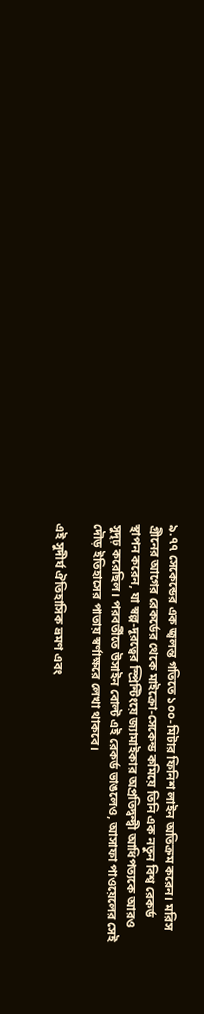৯.৭৭ সেকেন্ডের এক জ্বলন্ত গতিতে ১০০-মিটার ফিনিশ লাইন অতিক্রম করেন। মরিস গ্রীনের আগের রেকর্ডের থেকে মাইক্রো-সেকেন্ড কমিয়ে তিনি এক নতুন বিশ্ব রেকর্ড স্থাপন করেন, যা স্বল্প-দূরত্বের স্প্রিন্টিংয়ে জ্যামাইকার অপ্রতিদ্বন্দ্বী আধিপত্যকে আরও সুদৃঢ় করেছিল। পরবর্তীতে উসাইন বোল্ট এই রেকর্ড ভাঙলেও, আসাফা পাওয়েলের সেই দৌড় ইতিহাসের পাতায় স্বর্ণাক্ষরে লেখা থাকবে।

এই সুদীর্ঘ ঐতিহাসিক ভ্রমণ এবং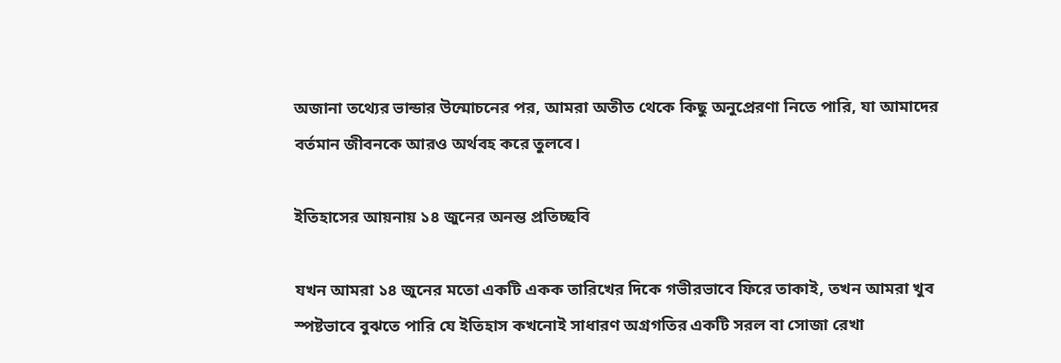অজানা তথ্যের ভান্ডার উন্মোচনের পর, আমরা অতীত থেকে কিছু অনুপ্রেরণা নিতে পারি, যা আমাদের বর্তমান জীবনকে আরও অর্থবহ করে তুলবে।

ইতিহাসের আয়নায় ১৪ জুনের অনন্ত প্রতিচ্ছবি

যখন আমরা ১৪ জুনের মতো একটি একক তারিখের দিকে গভীরভাবে ফিরে তাকাই, তখন আমরা খুব স্পষ্টভাবে বুঝতে পারি যে ইতিহাস কখনোই সাধারণ অগ্রগতির একটি সরল বা সোজা রেখা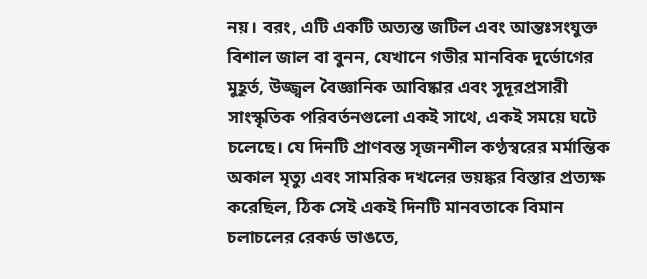নয়। বরং, এটি একটি অত্যন্ত জটিল এবং আন্তঃসংযুক্ত বিশাল জাল বা বুনন, যেখানে গভীর মানবিক দুর্ভোগের মুহূর্ত, উজ্জ্বল বৈজ্ঞানিক আবিষ্কার এবং সুদূরপ্রসারী সাংস্কৃতিক পরিবর্তনগুলো একই সাথে, একই সময়ে ঘটে চলেছে। যে দিনটি প্রাণবন্ত সৃজনশীল কণ্ঠস্বরের মর্মান্তিক অকাল মৃত্যু এবং সামরিক দখলের ভয়ঙ্কর বিস্তার প্রত্যক্ষ করেছিল, ঠিক সেই একই দিনটি মানবতাকে বিমান চলাচলের রেকর্ড ভাঙতে,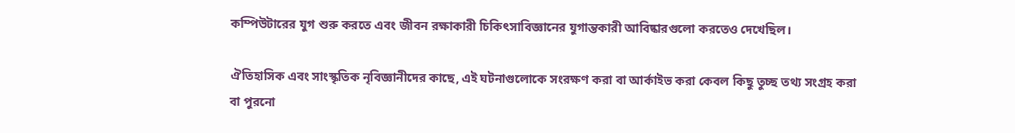কম্পিউটারের যুগ শুরু করতে এবং জীবন রক্ষাকারী চিকিৎসাবিজ্ঞানের যুগান্তকারী আবিষ্কারগুলো করতেও দেখেছিল।

ঐতিহাসিক এবং সাংস্কৃতিক নৃবিজ্ঞানীদের কাছে, এই ঘটনাগুলোকে সংরক্ষণ করা বা আর্কাইভ করা কেবল কিছু তুচ্ছ তথ্য সংগ্রহ করা বা পুরনো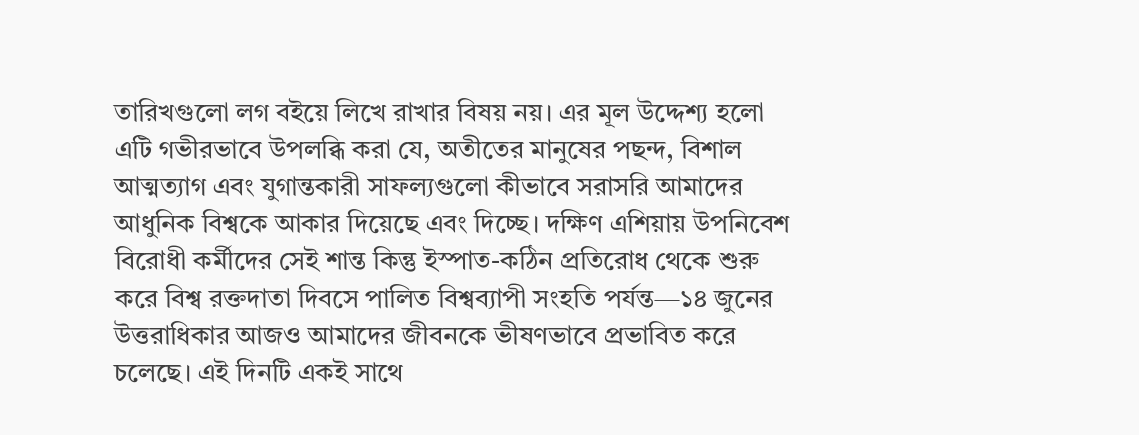তারিখগুলো লগ বইয়ে লিখে রাখার বিষয় নয়। এর মূল উদ্দেশ্য হলো এটি গভীরভাবে উপলব্ধি করা যে, অতীতের মানুষের পছন্দ, বিশাল আত্মত্যাগ এবং যুগান্তকারী সাফল্যগুলো কীভাবে সরাসরি আমাদের আধুনিক বিশ্বকে আকার দিয়েছে এবং দিচ্ছে। দক্ষিণ এশিয়ায় উপনিবেশ বিরোধী কর্মীদের সেই শান্ত কিন্তু ইস্পাত-কঠিন প্রতিরোধ থেকে শুরু করে বিশ্ব রক্তদাতা দিবসে পালিত বিশ্বব্যাপী সংহতি পর্যন্ত—১৪ জুনের উত্তরাধিকার আজও আমাদের জীবনকে ভীষণভাবে প্রভাবিত করে চলেছে। এই দিনটি একই সাথে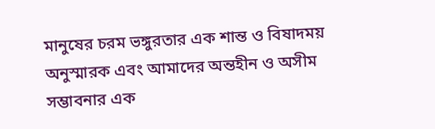মানুষের চরম ভঙ্গুরতার এক শান্ত ও বিষাদময় অনুস্মারক এবং আমাদের অন্তহীন ও অসীম সম্ভাবনার এক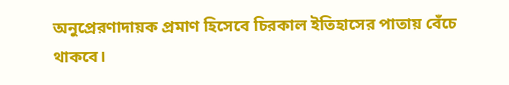অনুপ্রেরণাদায়ক প্রমাণ হিসেবে চিরকাল ইতিহাসের পাতায় বেঁচে থাকবে।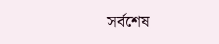সর্বশেষ